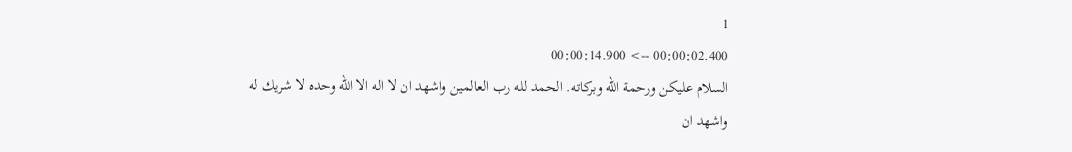1
00:00:02.400 --> 00:00:14.900
السلام عليكن ورحمة الله وبركاته. الحمد لله رب العالمين واشهد ان لا اله الا الله وحده لا شريك له واشهد ان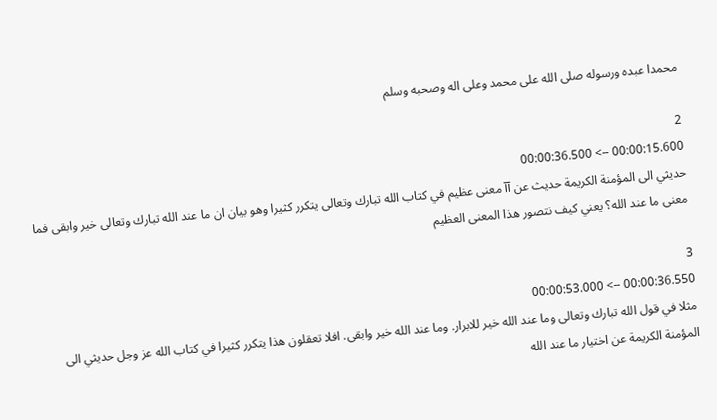محمدا عبده ورسوله صلى الله على محمد وعلى اله وصحبه وسلم

2
00:00:15.600 --> 00:00:36.500
حديثي الى المؤمنة الكريمة حديث عن آآ معنى عظيم في كتاب الله تبارك وتعالى يتكرر كثيرا وهو بيان ان ما عند الله تبارك وتعالى خير وابقى فما معنى ما عند الله؟ يعني كيف نتصور هذا المعنى العظيم

3
00:00:36.550 --> 00:00:53.000
مثلا في قول الله تبارك وتعالى وما عند الله خير للابرار. وما عند الله خير وابقى. افلا تعقلون هذا يتكرر كثيرا في كتاب الله عز وجل حديثي الى المؤمنة الكريمة عن اختيار ما عند الله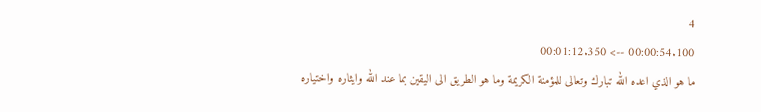4
00:00:54.100 --> 00:01:12.350
ما هو الذي اعده الله تبارك وتعالى للمؤمنة الكريمة وما هو الطريق الى اليقين بما عند الله وايثاره واختياره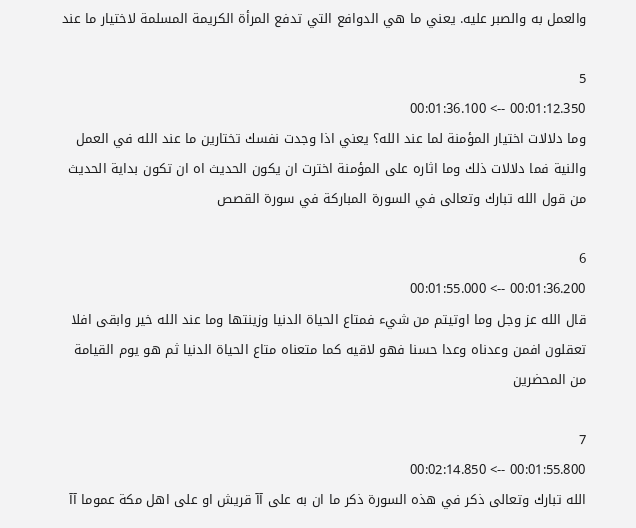والعمل به والصبر عليه. يعني ما هي الدوافع التي تدفع المرأة الكريمة المسلمة لاختيار ما عند

5
00:01:12.350 --> 00:01:36.100
وما دلالات اختيار المؤمنة لما عند الله؟ يعني اذا وجدت نفسك تختارين ما عند الله في العمل والنية فما دلالات ذلك وما اثاره على المؤمنة اخترت ان يكون الحديث اه ان تكون بداية الحديث من قول الله تبارك وتعالى في السورة المباركة في سورة القصص

6
00:01:36.200 --> 00:01:55.000
قال الله عز وجل وما اوتيتم من شيء فمتاع الحياة الدنيا وزينتها وما عند الله خير وابقى افلا تعقلون افمن وعدناه وعدا حسنا فهو لاقيه كما متعناه متاع الحياة الدنيا ثم هو يوم القيامة من المحضرين

7
00:01:55.800 --> 00:02:14.850
الله تبارك وتعالى ذكر في هذه السورة ذكر ما ان به على آآ قريش او على اهل مكة عموما آآ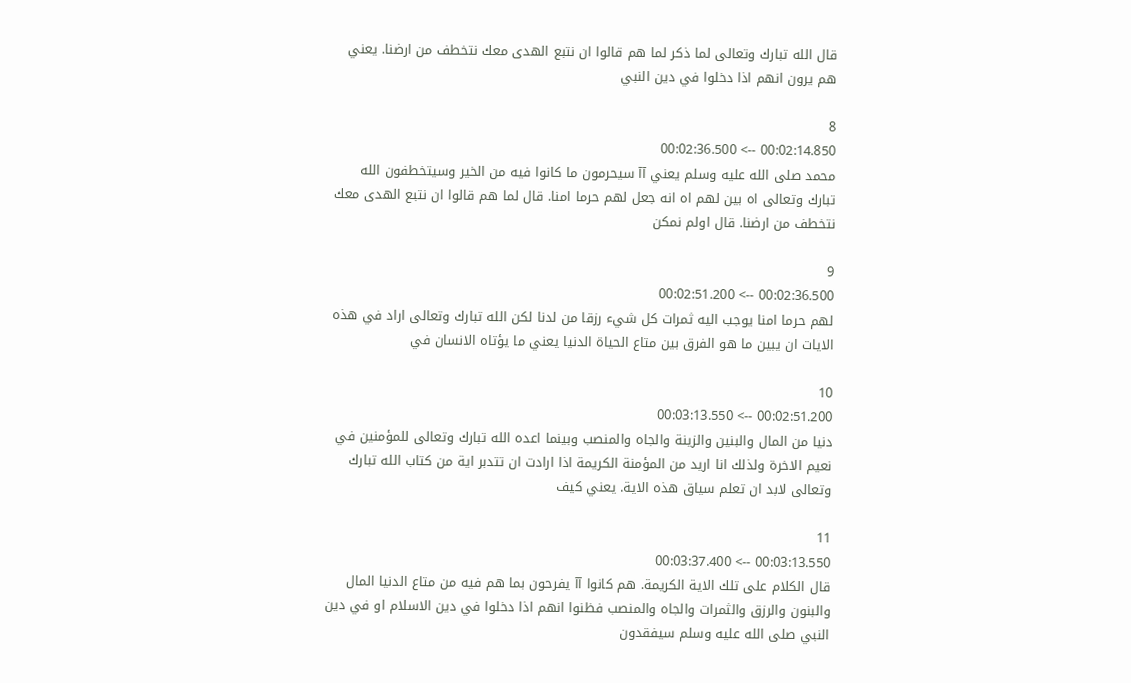قال الله تبارك وتعالى لما ذكر لما هم قالوا ان نتبع الهدى معك نتخطف من ارضنا. يعني هم يرون انهم اذا دخلوا في دين النبي

8
00:02:14.850 --> 00:02:36.500
محمد صلى الله عليه وسلم يعني آآ سيحرمون ما كانوا فيه من الخير وسيتخطفون الله تبارك وتعالى اه بين لهم اه انه جعل لهم حرما امنا. قال لما هم قالوا ان نتبع الهدى معك نتخطف من ارضنا. قال اولم نمكن

9
00:02:36.500 --> 00:02:51.200
لهم حرما امنا يوجب اليه ثمرات كل شيء رزقا من لدنا لكن الله تبارك وتعالى اراد في هذه الايات ان يبين ما هو الفرق بين متاع الحياة الدنيا يعني ما يؤتاه الانسان في

10
00:02:51.200 --> 00:03:13.550
دنيا من المال والبنين والزينة والجاه والمنصب وبينما اعده الله تبارك وتعالى للمؤمنين في نعيم الاخرة ولذلك انا اريد من المؤمنة الكريمة اذا ارادت ان تتدبر اية من كتاب الله تبارك وتعالى لابد ان تعلم سياق هذه الاية. يعني كيف

11
00:03:13.550 --> 00:03:37.400
قال الكلام على تلك الاية الكريمة. هم كانوا آآ يفرحون بما هم فيه من متاع الدنيا المال والبنون والرزق والثمرات والجاه والمنصب فظنوا انهم اذا دخلوا في دين الاسلام او في دين النبي صلى الله عليه وسلم سيفقدون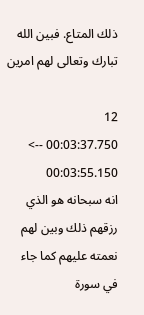ذلك المتاع. فبين الله تبارك وتعالى لهم امرين

12
00:03:37.750 --> 00:03:55.150
انه سبحانه هو الذي رزقهم ذلك وبين لهم نعمته عليهم كما جاء في سورة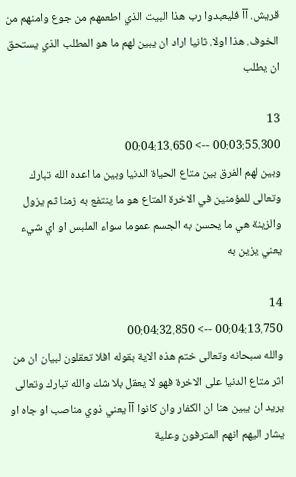قريش. آآ فليعبدوا رب هذا البيت الذي اطعمهم من جوع وامنهم من الخوف. هذا اولا. ثانيا اراد ان يبين لهم ما هو المطلب الذي يستحق ان يطلب

13
00:03:55.300 --> 00:04:13.650
وبين لهم الفرق بين متاع الحياة الدنيا وبين ما اعده الله تبارك وتعالى للمؤمنين في الاخرة المتاع هو ما ينتفع به زمنا ثم يزول والزينة هي ما يحسن به الجسم عموما سواء الملبس او اي شيء يعني يزين به

14
00:04:13.750 --> 00:04:32.850
والله سبحانه وتعالى ختم هذه الاية بقوله افلا تعقلون لبيان ان من اثر متاع الدنيا على الاخرة فهو لا يعقل بلا شك والله تبارك وتعالى يريد ان يبين هنا ان الكفار وان كانوا آآ يعني ذوي مناصب او جاه او يشار اليهم انهم المترفون وعلية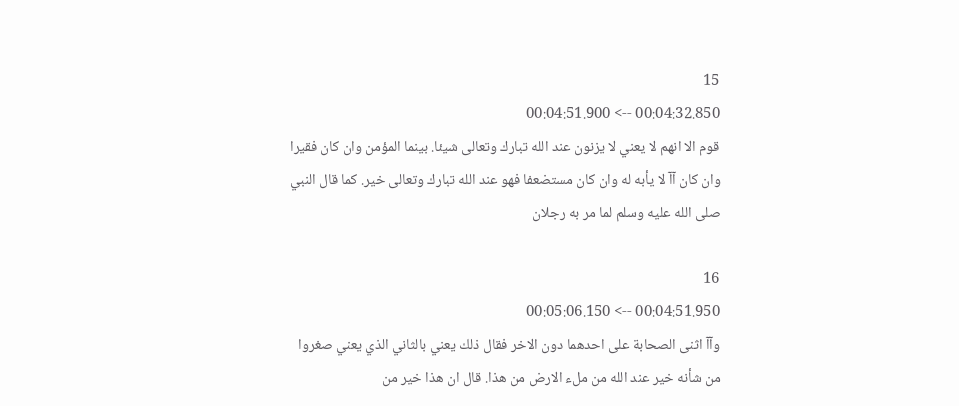15
00:04:32.850 --> 00:04:51.900
قوم الا انهم لا يعني لا يزنون عند الله تبارك وتعالى شيئا. بينما المؤمن وان كان فقيرا وان كان آآ لا يأبه له وان كان مستضعفا فهو عند الله تبارك وتعالى خير. كما قال النبي صلى الله عليه وسلم لما مر به رجلان

16
00:04:51.950 --> 00:05:06.150
وآآ اثنى الصحابة على احدهما دون الاخر فقال ذلك يعني بالثاني الذي يعني صغروا من شأنه خير عند الله من ملء الارض من هذا. قال ان هذا خير من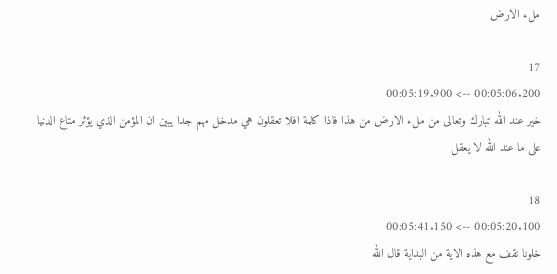ملء الارض

17
00:05:06.200 --> 00:05:19.900
خير عند الله تبارك وتعالى من ملء الارض من هذا فاذا كلمة افلا تعقلون هي مدخل مهم جدا يبين ان المؤمن الذي يؤثر متاع الدنيا على ما عند الله لا يعقل

18
00:05:20.100 --> 00:05:41.150
خلونا نقف مع هذه الاية من البداية قال الله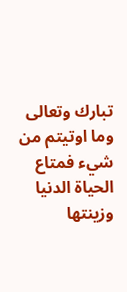تبارك وتعالى وما اوتيتم من شيء فمتاع الحياة الدنيا وزينتها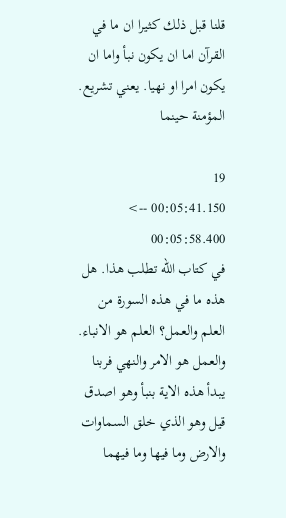قلنا قبل ذلك كثيرا ان ما في القرآن اما ان يكون نبأ واما ان يكون امرا او نهيا. يعني تشريع. المؤمنة حينما

19
00:05:41.150 --> 00:05:58.400
في كتاب الله تطلب هذا. هل هذه ما في هذه السورة من العلم والعمل؟ العلم هو الانباء. والعمل هو الامر والنهي فربنا يبدأ هذه الاية بنبأ وهو اصدق قيل وهو الذي خلق السماوات والارض وما فيها وما فيهما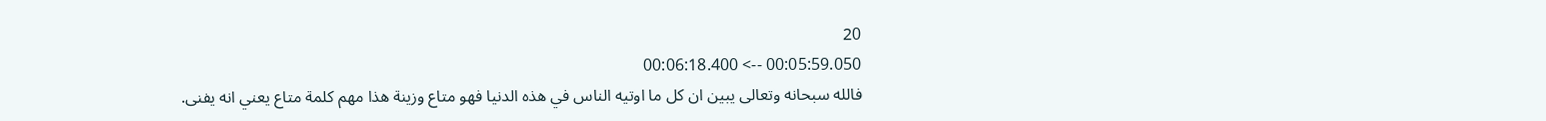20
00:05:59.050 --> 00:06:18.400
فالله سبحانه وتعالى يبين ان كل ما اوتيه الناس في هذه الدنيا فهو متاع وزينة هذا مهم كلمة متاع يعني انه يفنى.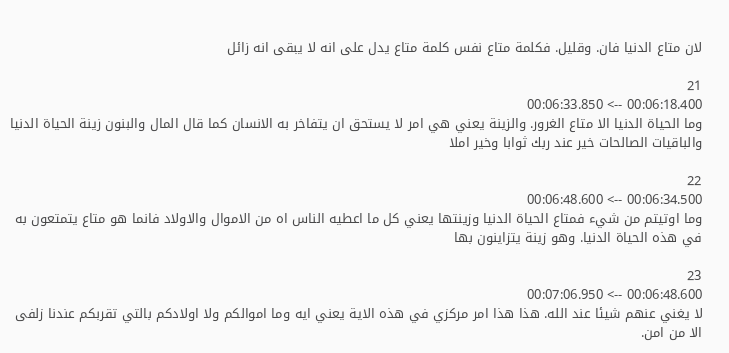لان متاع الدنيا فان. وقليل. فكلمة متاع نفس كلمة متاع يدل على انه لا يبقى انه زائل

21
00:06:18.400 --> 00:06:33.850
وما الحياة الدنيا الا متاع الغرور. والزينة يعني هي امر لا يستحق ان يتفاخر به الانسان كما قال المال والبنون زينة الحياة الدنيا والباقيات الصالحات خير عند ربك ثوابا وخير املا

22
00:06:34.500 --> 00:06:48.600
وما اوتيتم من شيء فمتاع الحياة الدنيا وزينتها يعني كل ما اعطيه الناس اه من الاموال والاولاد فانما هو متاع يتمتعون به في هذه الحياة الدنيا. وهو زينة يتزاينون بها

23
00:06:48.600 --> 00:07:06.950
لا يغني عنهم شيئا عند الله. هذا هذا امر مركزي في هذه الاية يعني ايه وما اموالكم ولا اولادكم بالتي تقربكم عندنا زلفى الا من امن.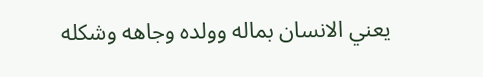يعني الانسان بماله وولده وجاهه وشكله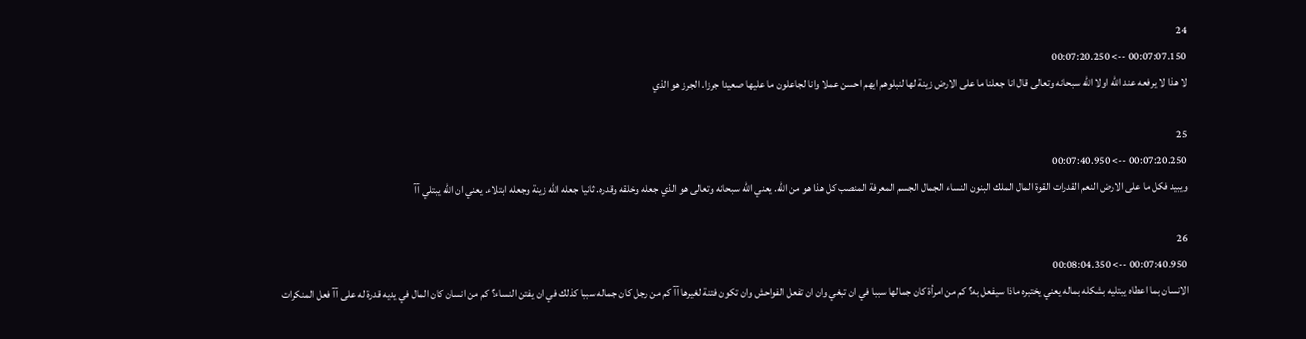24
00:07:07.150 --> 00:07:20.250
لا هذا لا يرفعه عند الله اولا الله سبحانه وتعالى قال انا جعلنا ما على الارض زينة لها لنبلوهم ايهم احسن عملا وانا لجاعلون ما عليها صعيدا جرزا. الجرز هو الذي

25
00:07:20.250 --> 00:07:40.950
ويبيد فكل ما على الارض النعم القدرات القوة المال الملك البنون النساء الجمال الجسم المعرفة المنصب كل هذا هو من الله. يعني الله سبحانه وتعالى هو الذي جعله وخلقه وقدره. ثانيا جعله الله زينة وجعله ابتلاء. يعني ان الله يبتلي آآ

26
00:07:40.950 --> 00:08:04.350
الانسان بما اعطاه يبتليه بشكله بماله يعني يختبره ماذا سيفعل به؟ كم من امرأة كان جمالها سببا في ان تبغي وان ان تفعل الفواحش وان تكون فتنة لغيرها آآ كم من رجل كان جماله سببا كذلك في ان يفتن النساء؟ كم من انسان كان المال في يديه قدرة له على آآ فعل المنكرات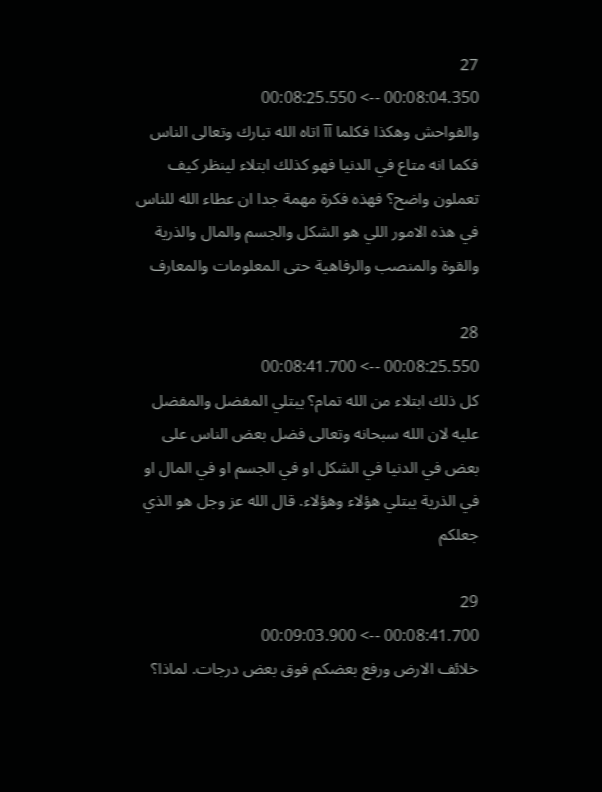27
00:08:04.350 --> 00:08:25.550
والفواحش وهكذا فكلما آآ اتاه الله تبارك وتعالى الناس فكما انه متاع في الدنيا فهو كذلك ابتلاء لينظر كيف تعملون واضح؟ فهذه فكرة مهمة جدا ان عطاء الله للناس في هذه الامور اللي هو الشكل والجسم والمال والذرية والقوة والمنصب والرفاهية حتى المعلومات والمعارف

28
00:08:25.550 --> 00:08:41.700
كل ذلك ابتلاء من الله تمام؟ يبتلي المفضل والمفضل عليه لان الله سبحانه وتعالى فضل بعض الناس على بعض في الدنيا في الشكل او في الجسم او في المال او في الذرية يبتلي هؤلاء وهؤلاء. قال الله عز وجل هو الذي جعلكم

29
00:08:41.700 --> 00:09:03.900
خلائف الارض ورفع بعضكم فوق بعض درجات. لماذا؟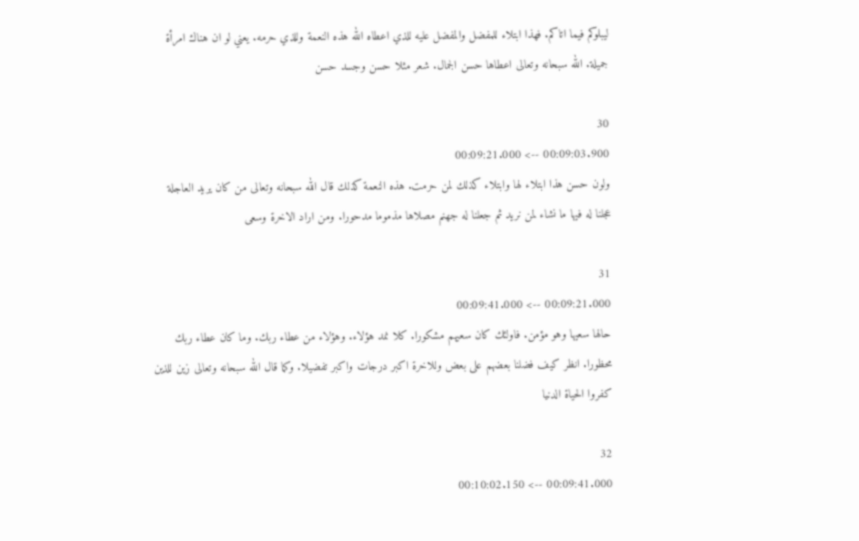ليبلوكم فيما اتاكم. فهذا ابتلاء للمفضل والمفضل عليه للذي اعطاه الله هذه النعمة وللذي حرمه. يعني لو ان هناك امرأة جميلة. الله سبحانه وتعالى اعطاها حسن الجمال. شعر مثلا حسن وجسد حسن

30
00:09:03.900 --> 00:09:21.000
ولون حسن هذا ابتلاء لها وابتلاء كذلك لمن حرمت. هذه النعمة كذلك قال الله سبحانه وتعالى من كان يريد العاجلة عجلنا له فيها ما نشاء لمن نريد ثم جعلنا له جهنم مصلاها مذموما مدحورا. ومن اراد الاخرة وسعى

31
00:09:21.000 --> 00:09:41.000
حالها سعيها وهو مؤمن. فاولئك كان سعيهم مشكورا. كلا نمد هؤلاء. وهؤلاء من عطاء ربك. وما كان عطاء ربك محظورا. انظر كيف فضلنا بعضهم على بعض وللاخرة اكبر درجات واكبر تفضيلا. وكما قال الله سبحانه وتعالى زين للذين كفروا الحياة الدنيا

32
00:09:41.000 --> 00:10:02.150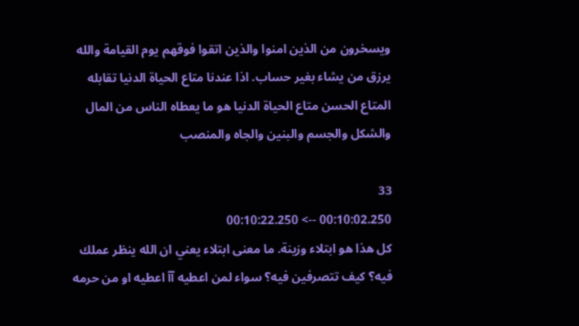ويسخرون من الذين امنوا والذين اتقوا فوقهم يوم القيامة والله يرزق من يشاء بغير حساب. اذا عندنا متاع الحياة الدنيا تقابله المتاع الحسن متاع الحياة الدنيا هو ما يعطاه الناس من المال والشكل والجسم والبنين والجاه والمنصب

33
00:10:02.250 --> 00:10:22.250
كل هذا هو ابتلاء وزينة. ما معنى ابتلاء يعني ان الله ينظر عملك فيه؟ كيف تتصرفين فيه؟ سواء لمن اعطيه آآ اعطيه او من حرمه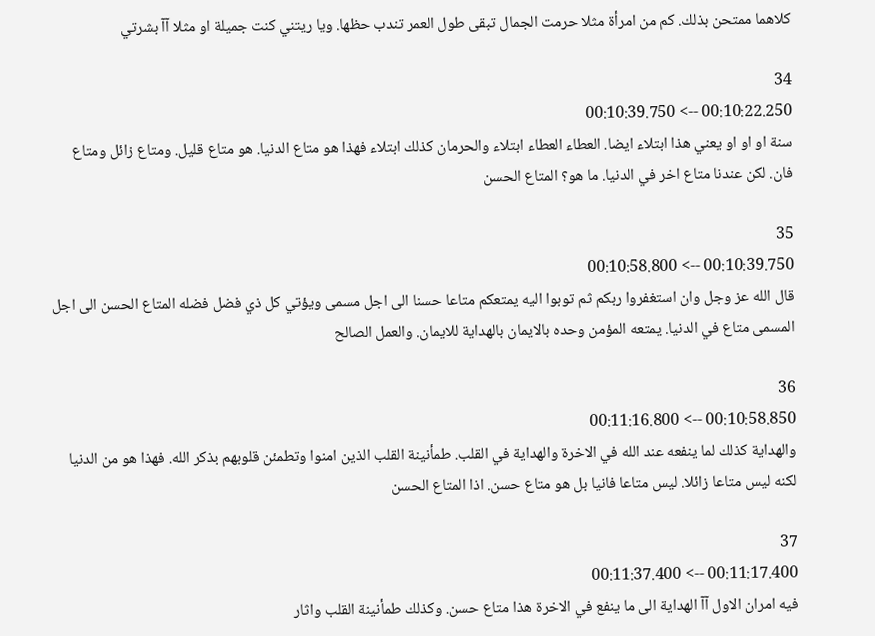كلاهما ممتحن بذلك. كم من امرأة مثلا حرمت الجمال تبقى طول العمر تندب حظها. ويا ريتني كنت جميلة او مثلا آآ بشرتي

34
00:10:22.250 --> 00:10:39.750
سنة او او او يعني هذا ابتلاء ايضا. العطاء العطاء ابتلاء والحرمان كذلك ابتلاء فهذا هو متاع الدنيا. هو متاع قليل. ومتاع زائل ومتاع فان. لكن عندنا متاع اخر في الدنيا. ما هو؟ المتاع الحسن

35
00:10:39.750 --> 00:10:58.800
قال الله عز وجل وان استغفروا ربكم ثم توبوا اليه يمتعكم متاعا حسنا الى اجل مسمى ويؤتي كل ذي فضل فضله المتاع الحسن الى اجل المسمى متاع في الدنيا. يمتعه المؤمن وحده بالايمان بالهداية للايمان. والعمل الصالح

36
00:10:58.850 --> 00:11:16.800
والهداية كذلك لما ينفعه عند الله في الاخرة والهداية في القلب. طمأنينة القلب الذين امنوا وتطمئن قلوبهم بذكر الله. فهذا هو من الدنيا لكنه ليس متاعا زائلا. ليس متاعا فانيا بل هو متاع حسن. اذا المتاع الحسن

37
00:11:17.400 --> 00:11:37.400
فيه امران الاول آآ الهداية الى ما ينفع في الاخرة هذا متاع حسن. وكذلك طمأنينة القلب واثار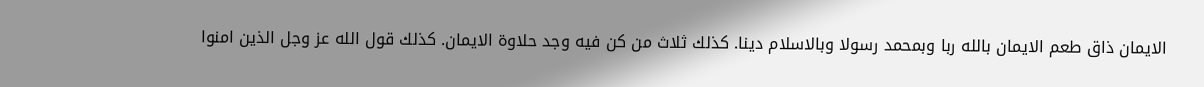الايمان ذاق طعم الايمان بالله ربا وبمحمد رسولا وبالاسلام دينا. كذلك ثلاث من كن فيه وجد حلاوة الايمان. كذلك قول الله عز وجل الذين امنوا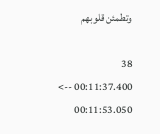وتطمئن قلوبهم

38
00:11:37.400 --> 00:11:53.050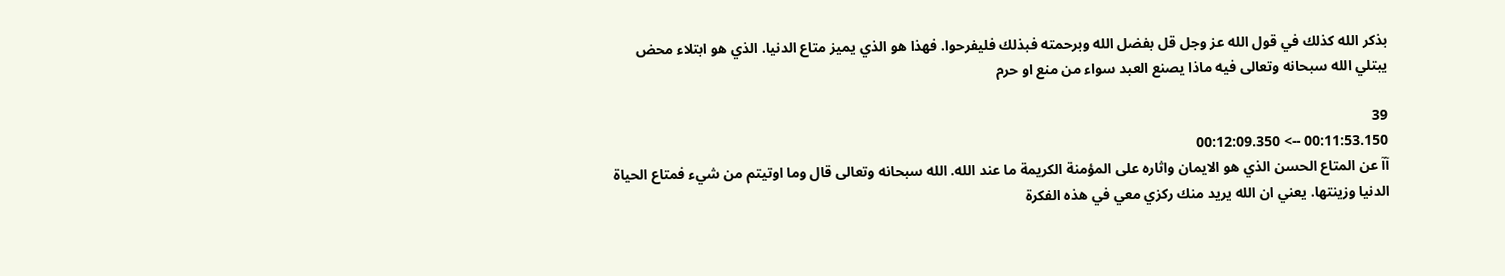بذكر الله كذلك في قول الله عز وجل قل بفضل الله وبرحمته فبذلك فليفرحوا. فهذا هو الذي يميز متاع الدنيا. الذي هو ابتلاء محض يبتلي الله سبحانه وتعالى فيه ماذا يصنع العبد سواء من منع او حرم

39
00:11:53.150 --> 00:12:09.350
آآ عن المتاع الحسن الذي هو الايمان واثاره على المؤمنة الكريمة ما عند الله. الله سبحانه وتعالى قال وما اوتيتم من شيء فمتاع الحياة الدنيا وزينتها. يعني ان الله يريد منك ركزي معي في هذه الفكرة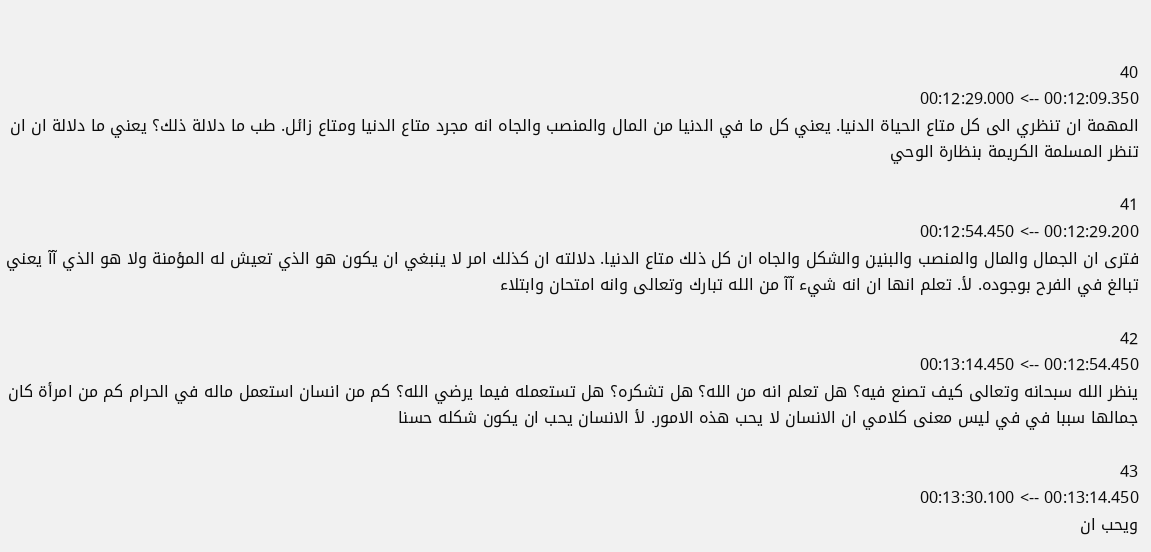40
00:12:09.350 --> 00:12:29.000
المهمة ان تنظري الى كل متاع الحياة الدنيا. يعني كل ما في الدنيا من المال والمنصب والجاه انه مجرد متاع الدنيا ومتاع زائل. طب ما دلالة ذلك؟ يعني ما دلالة ان ان تنظر المسلمة الكريمة بنظارة الوحي

41
00:12:29.200 --> 00:12:54.450
فترى ان الجمال والمال والمنصب والبنين والشكل والجاه ان كل ذلك متاع الدنيا. دلالته ان كذلك امر لا ينبغي ان يكون هو الذي تعيش له المؤمنة ولا هو الذي آآ يعني تبالغ في الفرح بوجوده. لأ. تعلم انها ان انه شيء آآ من الله تبارك وتعالى وانه امتحان وابتلاء

42
00:12:54.450 --> 00:13:14.450
ينظر الله سبحانه وتعالى كيف تصنع فيه؟ هل تعلم انه من الله؟ هل تشكره؟ هل تستعمله فيما يرضي الله؟ كم من انسان استعمل ماله في الحرام كم من امرأة كان جمالها سببا في في ليس معنى كلامي ان الانسان لا يحب هذه الامور. لأ الانسان يحب ان يكون شكله حسنا

43
00:13:14.450 --> 00:13:30.100
ويحب ان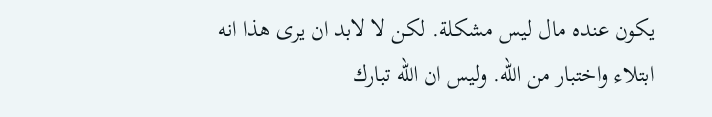يكون عنده مال ليس مشكلة. لكن لا لابد ان يرى هذا انه ابتلاء واختبار من الله. وليس ان الله تبارك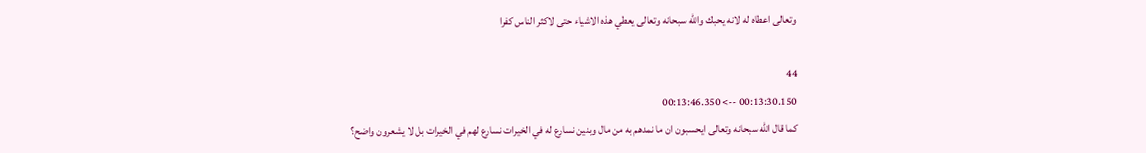وتعالى اعطاه له لانه يحبك والله سبحانه وتعالى يعطي هذه الاشياء حتى لاكثر الناس كفرا

44
00:13:30.150 --> 00:13:46.350
كما قال الله سبحانه وتعالى ايحسبون ان ما نمدهم به من مال وبنين نسارع له في الخيرات نسارع لهم في الخيرات بل لا يشعرون واضح؟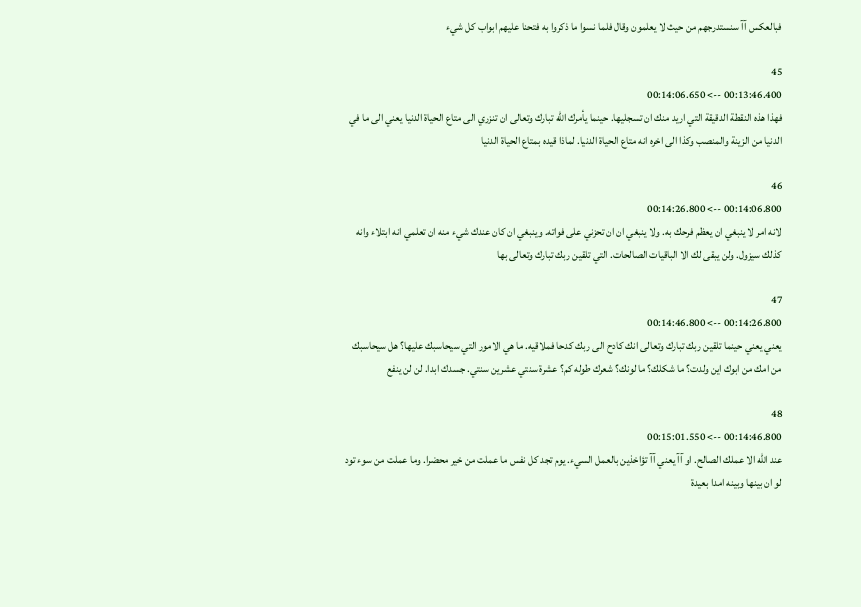فبالعكس آآ سنستدرجهم من حيث لا يعلمون وقال فلما نسوا ما ذكروا به فتحنا عليهم ابواب كل شيء

45
00:13:46.400 --> 00:14:06.650
فهذا هذه النقطة الدقيقة التي اريد منك ان تسجليها. حينما يأمرك الله تبارك وتعالى ان تنزري الى متاع الحياة الدنيا يعني الى ما في الدنيا من الزينة والمنصب وكذا الى اخره انه متاع الحياة الدنيا. لماذا قيده بمتاع الحياة الدنيا

46
00:14:06.800 --> 00:14:26.800
لانه امر لا ينبغي ان يعظم فرحك به. ولا ينبغي ان ان تحزني على فواته. وينبغي ان كان عندك شيء منه ان تعلمي انه ابتلاء وانه كذلك سيزول. ولن يبقى لك الا الباقيات الصالحات. التي تلقين ربك تبارك وتعالى بها

47
00:14:26.800 --> 00:14:46.800
يعني يعني حينما تلقين ربك تبارك وتعالى انك كادح الى ربك كدحا فملاقيه. ما هي الامور التي سيحاسبك عليها؟ هل سيحاسبك من امك من ابوك اين ولدت؟ ما شكلك؟ ما لونك؟ شعرك طوله كم؟ عشرة سنتي عشرين سنتي. جسدك ابدا. لن لن ينفع

48
00:14:46.800 --> 00:15:01.550
عند الله الا عملك الصالح. او آآ يعني آآ تؤاخذين بالعمل السيء. يوم تجد كل نفس ما عملت من خير محضرا. وما عملت من سوء تود لو ان بينها وبينه امدا بعيدة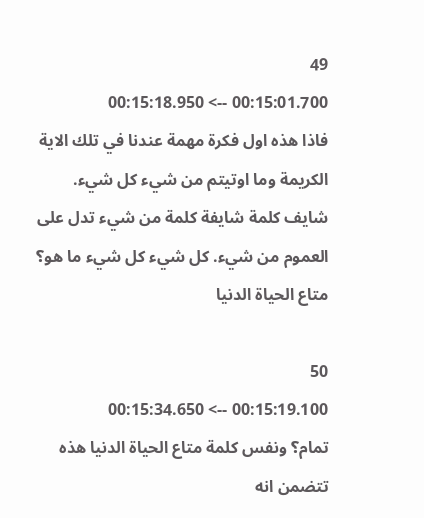49
00:15:01.700 --> 00:15:18.950
فاذا هذه اول فكرة مهمة عندنا في تلك الاية الكريمة وما اوتيتم من شيء كل شيء. شايف كلمة شايفة كلمة من شيء تدل على العموم من شيء. كل شيء كل شيء ما هو؟ متاع الحياة الدنيا

50
00:15:19.100 --> 00:15:34.650
تمام؟ ونفس كلمة متاع الحياة الدنيا هذه تتضمن انه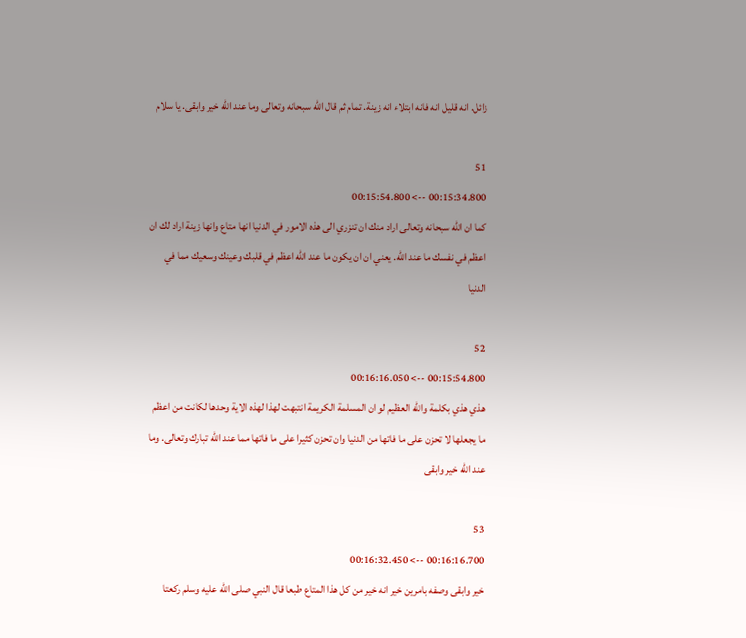زائل. انه قليل انه فانه ابتلاء انه زينة. تمام ثم قال الله سبحانه وتعالى وما عند الله خير وابقى. يا سلام

51
00:15:34.800 --> 00:15:54.800
كما ان الله سبحانه وتعالى اراد منك ان تنزري الى هذه الامور في الدنيا انها متاع وانها زينة اراد لك ان اعظم في نفسك ما عند الله. يعني ان ان يكون ما عند الله اعظم في قلبك وعينك وسعيك مما في الدنيا

52
00:15:54.800 --> 00:16:16.050
هذي هذي بكلمة والله العظيم لو ان المسلمة الكريمة انتبهت لهذا لهذه الاية وحدها لكانت من اعظم ما يجعلها لا تحزن على ما فاتها من الدنيا وان تحزن كثيرا على ما فاتها مما عند الله تبارك وتعالى. وما عند الله خير وابقى

53
00:16:16.700 --> 00:16:32.450
خير وابقى وصفه بامرين خير انه خير من كل هذا المتاع طبعا قال النبي صلى الله عليه وسلم ركعتا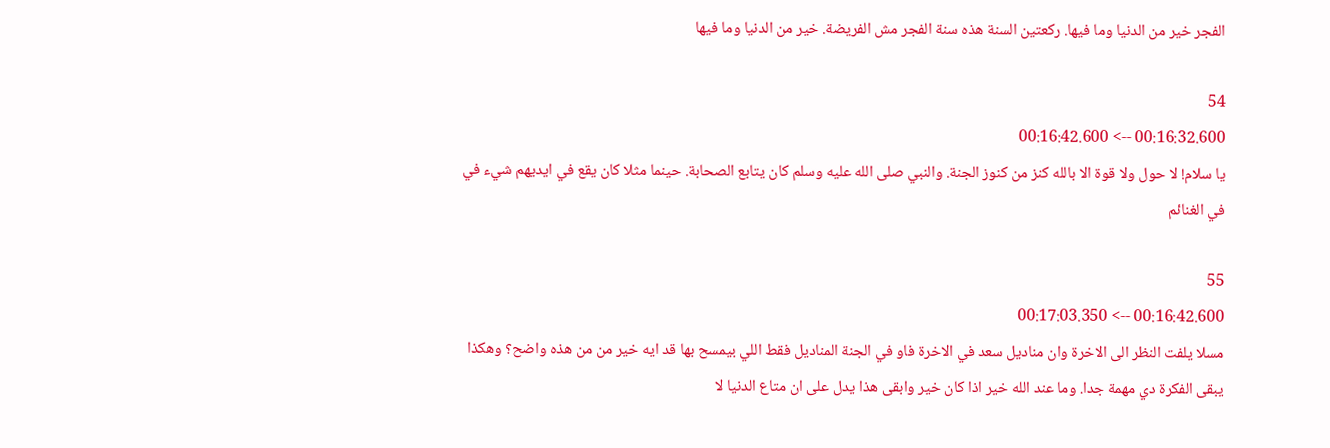الفجر خير من الدنيا وما فيها. ركعتين السنة هذه سنة الفجر مش الفريضة. خير من الدنيا وما فيها

54
00:16:32.600 --> 00:16:42.600
يا سلام! لا حول ولا قوة الا بالله كنز من كنوز الجنة. والنبي صلى الله عليه وسلم كان يتابع الصحابة. حينما مثلا كان يقع في ايديهم شيء في في الغنائم

55
00:16:42.600 --> 00:17:03.350
مسلا يلفت النظر الى الاخرة وان مناديل سعد في الاخرة فاو في الجنة المناديل فقط اللي بيمسح بها قد ايه خير من من هذه واضح؟ وهكذا يبقى الفكرة دي مهمة جدا. وما عند الله خير اذا كان خير وابقى هذا يدل على ان متاع الدنيا لا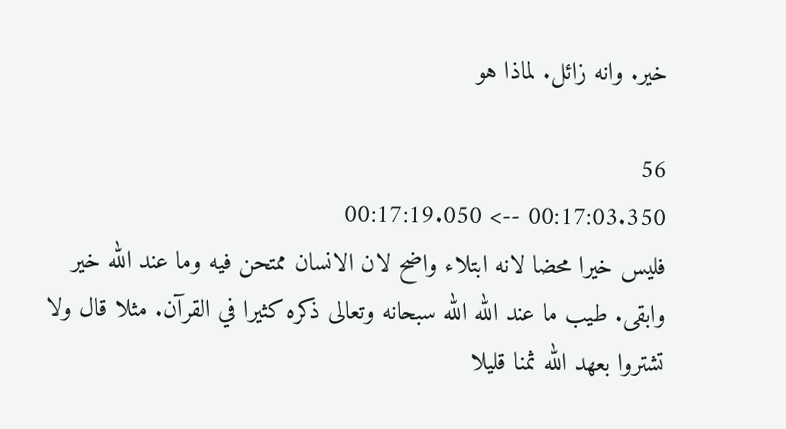خير. وانه زائل. لماذا هو

56
00:17:03.350 --> 00:17:19.050
فليس خيرا محضا لانه ابتلاء واضح لان الانسان ممتحن فيه وما عند الله خير وابقى. طيب ما عند الله الله سبحانه وتعالى ذكره كثيرا في القرآن. مثلا قال ولا تشتروا بعهد الله ثمنا قليلا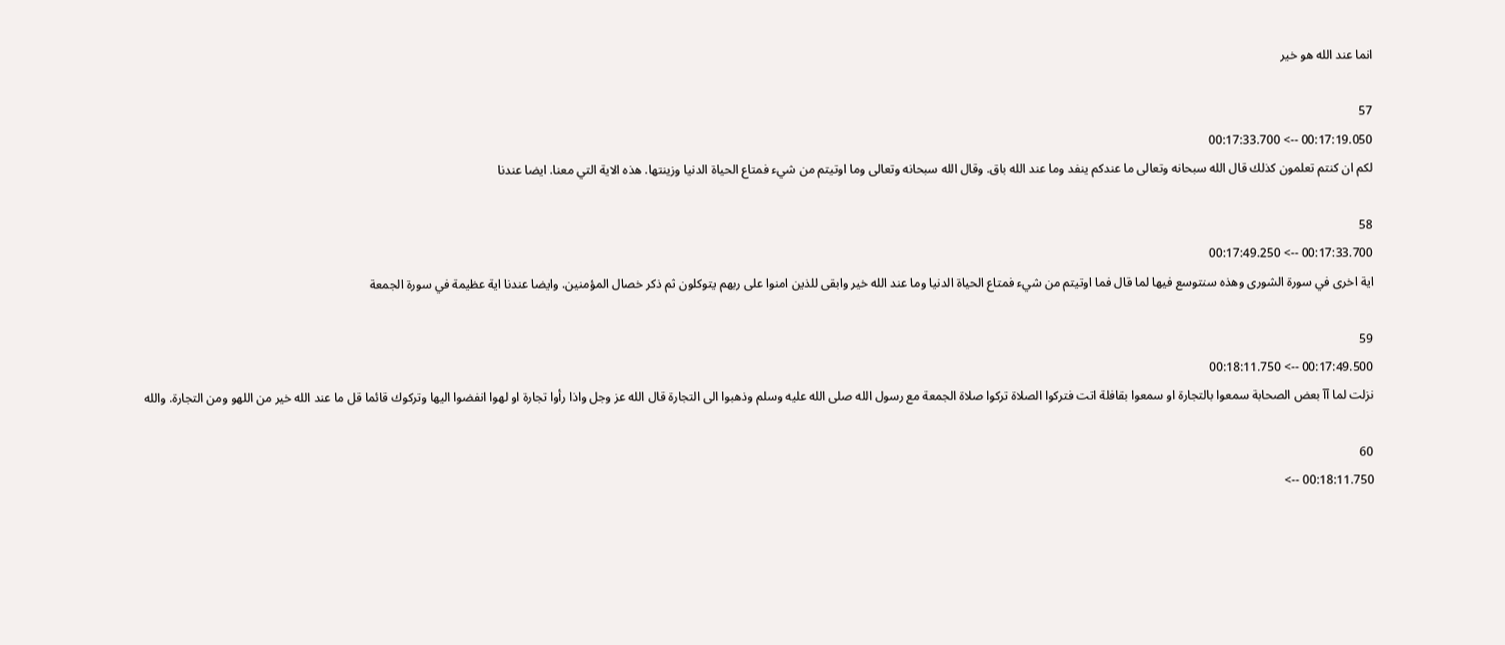انما عند الله هو خير

57
00:17:19.050 --> 00:17:33.700
لكم ان كنتم تعلمون كذلك قال الله سبحانه وتعالى ما عندكم ينفد وما عند الله باق. وقال الله سبحانه وتعالى وما اوتيتم من شيء فمتاع الحياة الدنيا وزينتها. هذه الاية التي معنا. ايضا عندنا

58
00:17:33.700 --> 00:17:49.250
اية اخرى في سورة الشورى وهذه سنتوسع فيها لما قال فما اوتيتم من شيء فمتاع الحياة الدنيا وما عند الله خير وابقى للذين امنوا على ربهم يتوكلون ثم ذكر خصال المؤمنين. وايضا عندنا اية عظيمة في سورة الجمعة

59
00:17:49.500 --> 00:18:11.750
نزلت لما آآ بعض الصحابة سمعوا بالتجارة او سمعوا بقافلة اتت فتركوا الصلاة تركوا صلاة الجمعة مع رسول الله صلى الله عليه وسلم وذهبوا الى التجارة قال الله عز وجل واذا رأوا تجارة او لهوا انفضوا اليها وتركوك قائما قل ما عند الله خير من اللهو ومن التجارة. والله

60
00:18:11.750 -->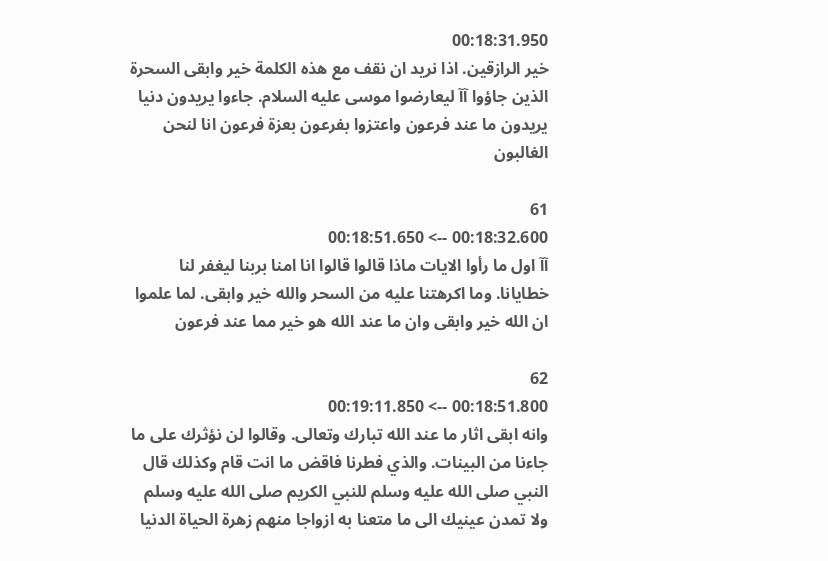00:18:31.950
خير الرازقين. اذا نريد ان نقف مع هذه الكلمة خير وابقى السحرة الذين جاؤوا آآ ليعارضوا موسى عليه السلام. جاءوا يريدون دنيا يريدون ما عند فرعون واعتزوا بفرعون بعزة فرعون انا لنحن الغالبون

61
00:18:32.600 --> 00:18:51.650
آآ اول ما رأوا الايات ماذا قالوا قالوا انا امنا بربنا ليغفر لنا خطايانا. وما اكرهتنا عليه من السحر والله خير وابقى. لما علموا ان الله خير وابقى وان ما عند الله هو خير مما عند فرعون

62
00:18:51.800 --> 00:19:11.850
وانه ابقى اثار ما عند الله تبارك وتعالى. وقالوا لن نؤثرك على ما جاءنا من البينات. والذي فطرنا فاقض ما انت قام وكذلك قال النبي صلى الله عليه وسلم للنبي الكريم صلى الله عليه وسلم ولا تمدن عينيك الى ما متعنا به ازواجا منهم زهرة الحياة الدنيا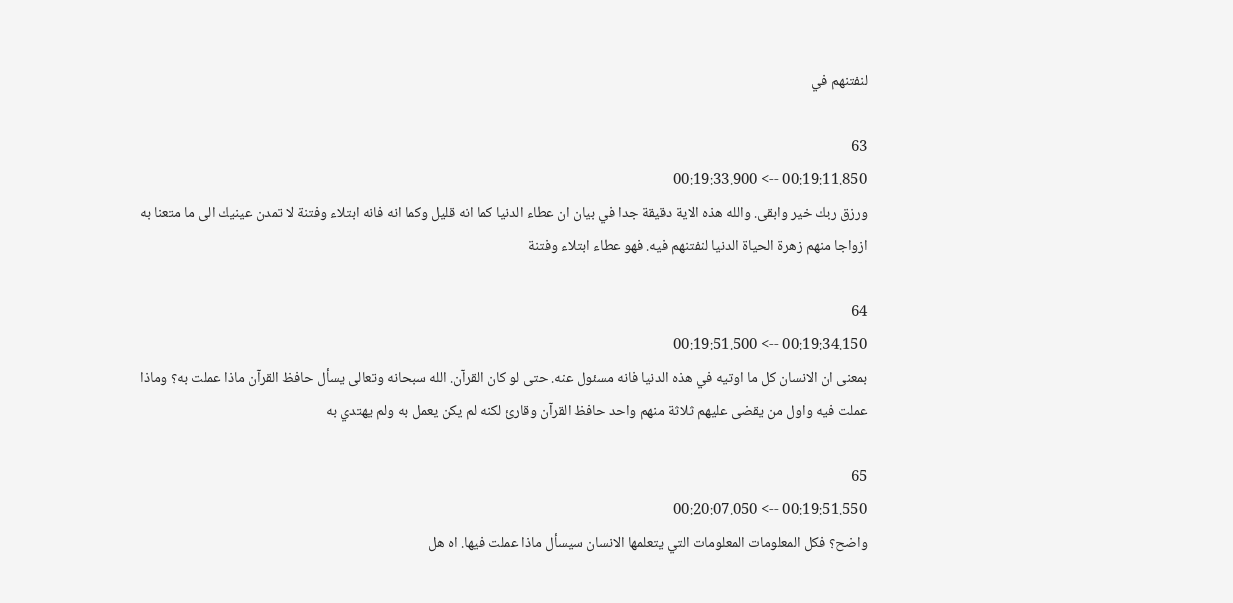لنفتنهم في

63
00:19:11.850 --> 00:19:33.900
ورزق ربك خير وابقى. والله هذه الاية دقيقة جدا في بيان ان عطاء الدنيا كما انه قليل وكما انه فانه ابتلاء وفتنة لا تمدن عينيك الى ما متعنا به ازواجا منهم زهرة الحياة الدنيا لنفتنهم فيه. فهو عطاء ابتلاء وفتنة

64
00:19:34.150 --> 00:19:51.500
بمعنى ان الانسان كل ما اوتيه في هذه الدنيا فانه مسئول عنه. حتى لو كان القرآن. الله سبحانه وتعالى يسأل حافظ القرآن ماذا عملت به؟ وماذا عملت فيه واول من يقضى عليهم ثلاثة منهم واحد حافظ القرآن وقارئ لكنه لم يكن يعمل به ولم يهتدي به

65
00:19:51.550 --> 00:20:07.050
واضح؟ فكل المعلومات المعلومات التي يتعلمها الانسان سيسأل ماذا عملت فيها. اه هل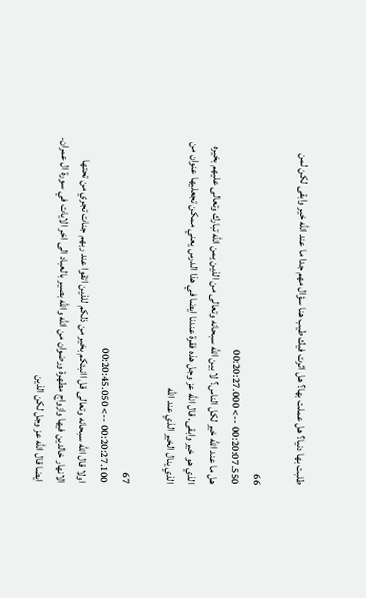طلبت بها دنيا؟ هل عملت بها؟ هل اثرت فيك طيب هنا سؤال مهم جدا ما عند الله خير وابقى لكن لمن

66
00:20:07.550 --> 00:20:27.000
هل ما عند الله خير لكل الناس؟ لا بين الله سبحانه وتعالى من الذين يمن الله تبارك وتعالى عليهم بخيره الذي هو خير وابقى. قال الله عز وجل هذه فقرة عندنا ايضا في هذا الدرس يعني ممكن تجعليها عنوان من الذي ينال الخير الذي عند الله

67
00:20:27.100 --> 00:20:45.050
اولا قال الله سبحانه وتعالى قل اانبئكم بخير من ذلكم للذين اتقوا عند ربهم جنات تجري من تحتها الانهار خالدين فيها وازواج مطهرة ورضوان من الله والله بصير بالعباد الى اخر الايات في سورة ال عمران. ايضا قال الله عز وجل لكن الذين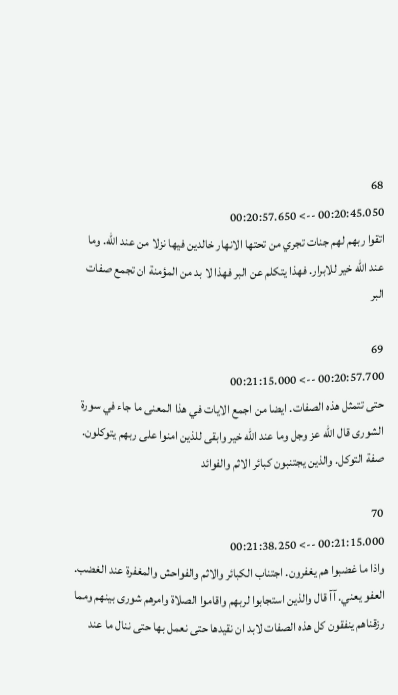68
00:20:45.050 --> 00:20:57.650
اتقوا ربهم لهم جنات تجري من تحتها الانهار خالدين فيها نزلا من عند الله. وما عند الله خير للابرار. فهذا يتكلم عن البر فهذا لا بد من المؤمنة ان تجمع صفات البر

69
00:20:57.700 --> 00:21:15.000
حتى تتمثل هذه الصفات. ايضا من اجمع الايات في هذا المعنى ما جاء في سورة الشورى قال الله عز وجل وما عند الله خير وابقى للذين امنوا على ربهم يتوكلون. صفة التوكل. والذين يجتنبون كبائر الاثم والفوائد

70
00:21:15.000 --> 00:21:38.250
واذا ما غضبوا هم يغفرون. اجتناب الكبائر والاثم والفواحش والمغفرة عند الغضب. العفو يعني. آآ قال والذين استجابوا لربهم واقاموا الصلاة وامرهم شورى بينهم ومما رزقناهم ينفقون كل هذه الصفات لابد ان نقيدها حتى نعمل بها حتى ننال ما عند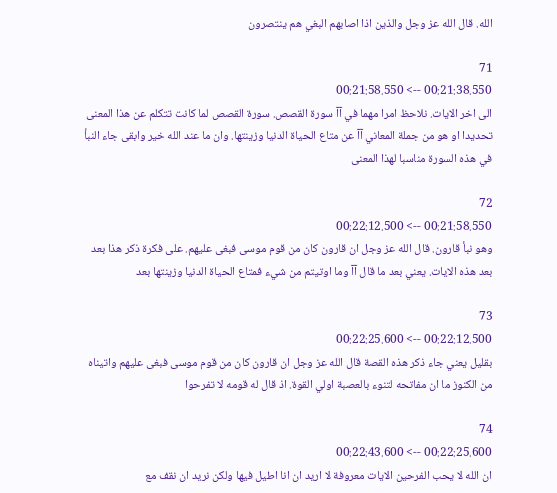الله. قال الله عز وجل والذين اذا اصابهم البغي هم ينتصرون

71
00:21:38.550 --> 00:21:58.550
الى اخر الايات. نلاحظ امرا مهما في آآ سورة القصص. سورة القصص لما كانت تتكلم عن هذا المعنى تحديدا او هو من جملة المعاني آآ عن متاع الحياة الدنيا وزينتها. وان ما عند الله خير وابقى جاء النبأ في هذه السورة مناسبا لهذا المعنى

72
00:21:58.550 --> 00:22:12.500
وهو نبأ قارون. قال الله عز وجل ان قارون كان من قوم موسى فبغى عليهم. على فكرة ذكر هذا بعد بعد هذه الايات. يعني بعد ما قال آآ وما اوتيتم من شيء فمتاع الحياة الدنيا وزينتها بعد

73
00:22:12.500 --> 00:22:25.600
بقليل يعني جاء ذكر هذه القصة قال الله عز وجل ان قارون كان من قوم موسى فبغى عليهم واتيناه من الكنوز ما ان مفاتحه لتنوء بالعصبة اولي القوة. اذ قال له قومه لا تفرحوا

74
00:22:25.600 --> 00:22:43.600
ان الله لا يحب الفرحين الايات معروفة لا اريد ان انا اطيل فيها ولكن نريد ان نقف مع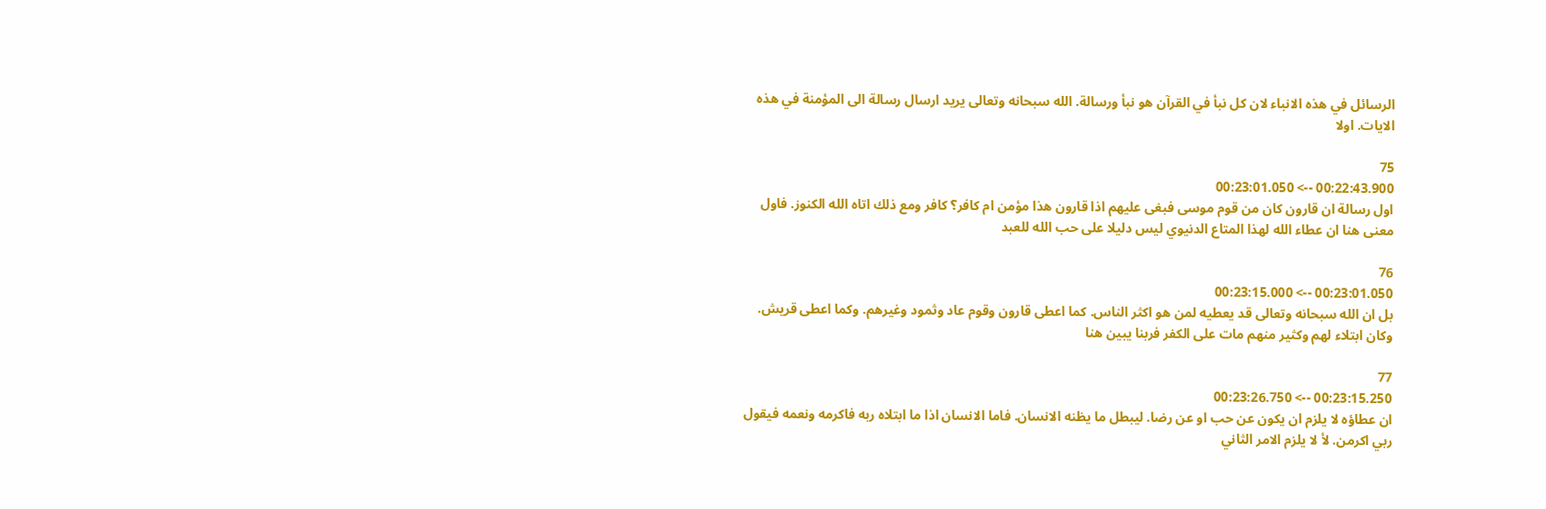الرسائل في هذه الانباء لان كل نبأ في القرآن هو نبأ ورسالة. الله سبحانه وتعالى يريد ارسال رسالة الى المؤمنة في هذه الايات. اولا

75
00:22:43.900 --> 00:23:01.050
اول رسالة ان قارون كان من قوم موسى فبغى عليهم اذا قارون هذا مؤمن ام كافر؟ كافر ومع ذلك اتاه الله الكنوز. فاول معنى هنا ان عطاء الله لهذا المتاع الدنيوي ليس دليلا على حب الله للعبد

76
00:23:01.050 --> 00:23:15.000
بل ان الله سبحانه وتعالى قد يعطيه لمن هو اكثر الناس. كما اعطى قارون وقوم عاد وثمود وغيرهم. وكما اعطى قريش. وكان ابتلاء لهم وكثير منهم مات على الكفر فربنا يبين هنا

77
00:23:15.250 --> 00:23:26.750
ان عطاؤه لا يلزم ان يكون عن حب او عن رضا. ليبطل ما يظنه الانسان. فاما الانسان اذا ما ابتلاه ربه فاكرمه ونعمه فيقول ربي اكرمن. لأ لا يلزم الامر الثاني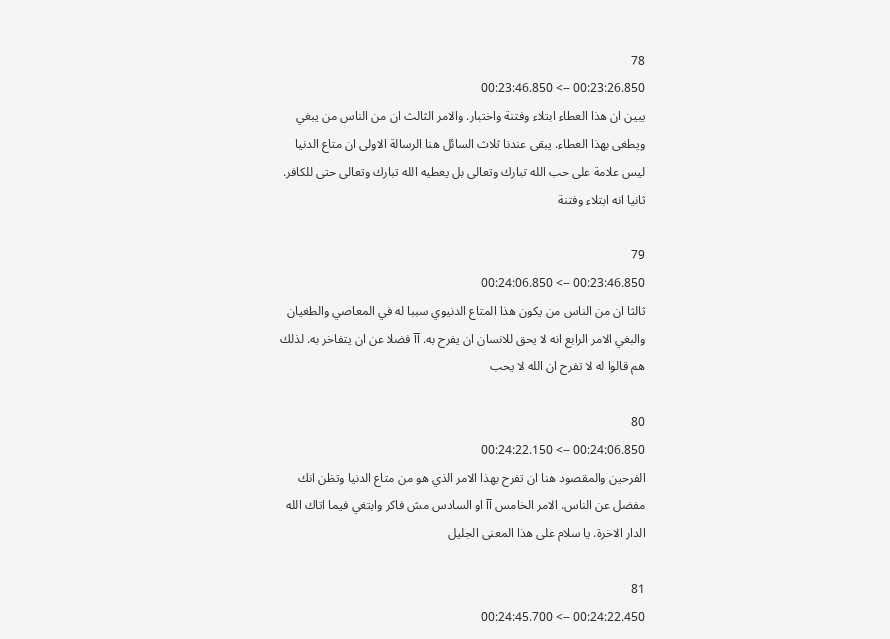78
00:23:26.850 --> 00:23:46.850
يبين ان هذا العطاء ابتلاء وفتنة واختبار. والامر الثالث ان من الناس من يبغي ويطغى بهذا العطاء. يبقى عندنا ثلاث السائل هنا الرسالة الاولى ان متاع الدنيا ليس علامة على حب الله تبارك وتعالى بل يعطيه الله تبارك وتعالى حتى للكافر. ثانيا انه ابتلاء وفتنة

79
00:23:46.850 --> 00:24:06.850
ثالثا ان من الناس من يكون هذا المتاع الدنيوي سببا له في المعاصي والطغيان والبغي الامر الرابع انه لا يحق للانسان ان يفرح به. آآ فضلا عن ان يتفاخر به. لذلك هم قالوا له لا تفرح ان الله لا يحب

80
00:24:06.850 --> 00:24:22.150
الفرحين والمقصود هنا ان تفرح بهذا الامر الذي هو من متاع الدنيا وتظن انك مفضل عن الناس. الامر الخامس آآ او السادس مش فاكر وابتغي فيما اتاك الله الدار الاخرة. يا سلام على هذا المعنى الجليل

81
00:24:22.450 --> 00:24:45.700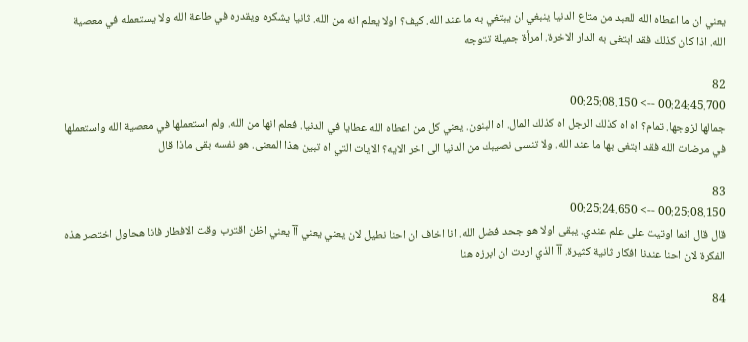يعني ان ما اعطاه الله للعبد من متاع الدنيا ينبغي ان يبتغي به ما عند الله. كيف؟ اولا يعلم انه من الله. ثانيا يشكره ويقدره في طاعة الله ولا يستعمله في معصية الله. اذا كان كذلك فقد ابتغى به الدار الاخرة. امرأة جميلة تتوجه

82
00:24:45.700 --> 00:25:08.150
جمالها لزوجها. تمام؟ اه اه كذلك الرجل اه كذلك المال. اه البنون. يعني كل من اعطاه الله عطايا في الدنيا. فعلم انها من الله. ولم استعملها في معصية الله واستعملها في مرضات الله فقد ابتغى بها ما عند الله. ولا تنسى نصيبك من الدنيا الى اخر الايه؟ الايات التي اه تبين هذا المعنى. هو نفسه بقى ماذا قال

83
00:25:08.150 --> 00:25:24.650
قال قال انما اوتيت على علم عندي. يبقى اولا هو جحد فضل الله. انا اخاف ان احنا نطيل لان يعني يعني آآ يعني اظن اقترب وقت الافطار فانا هحاول اختصر هذه الفكرة لان احنا عندنا افكار ثانية كثيرة. آآ الذي اردت ان ابرزه هنا

84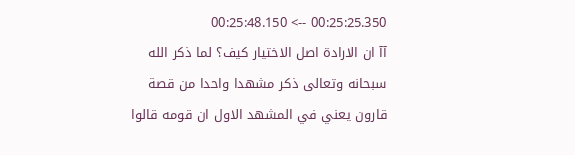00:25:25.350 --> 00:25:48.150
آآ ان الارادة اصل الاختيار كيف؟ لما ذكر الله سبحانه وتعالى ذكر مشهدا واحدا من قصة قارون يعني في المشهد الاول ان قومه قالوا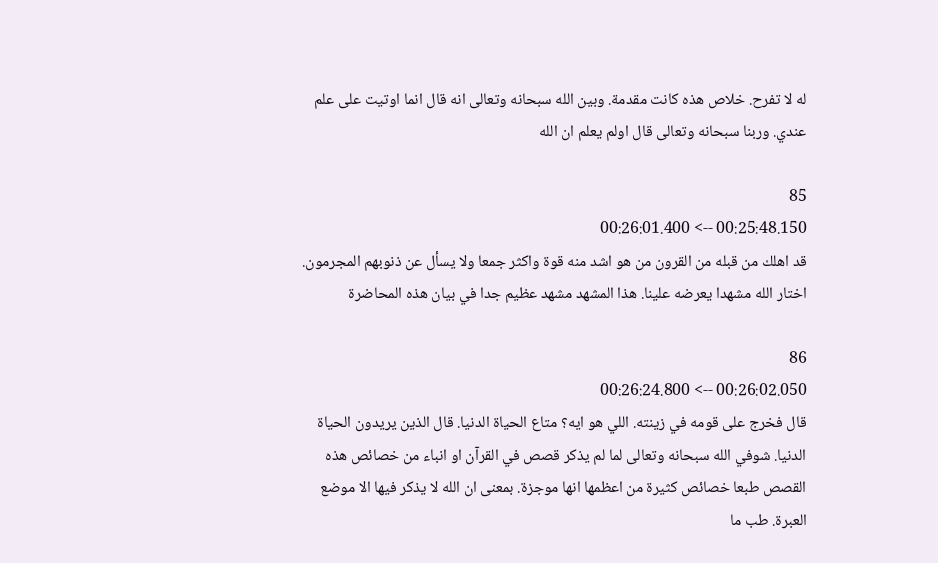له لا تفرح. خلاص هذه كانت مقدمة. وبين الله سبحانه وتعالى انه قال انما اوتيت على علم عندي. وربنا سبحانه وتعالى قال اولم يعلم ان الله

85
00:25:48.150 --> 00:26:01.400
قد اهلك من قبله من القرون من هو اشد منه قوة واكثر جمعا ولا يسأل عن ذنوبهم المجرمون. اختار الله مشهدا يعرضه علينا. هذا المشهد مشهد عظيم جدا في بيان هذه المحاضرة

86
00:26:02.050 --> 00:26:24.800
قال فخرج على قومه في زينته. اللي هو ايه؟ متاع الحياة الدنيا. قال الذين يريدون الحياة الدنيا. شوفي الله سبحانه وتعالى لما لم يذكر قصص في القرآن او انباء من خصائص هذه القصص طبعا خصائص كثيرة من اعظمها انها موجزة. بمعنى ان الله لا يذكر فيها الا موضع العبرة. طب ما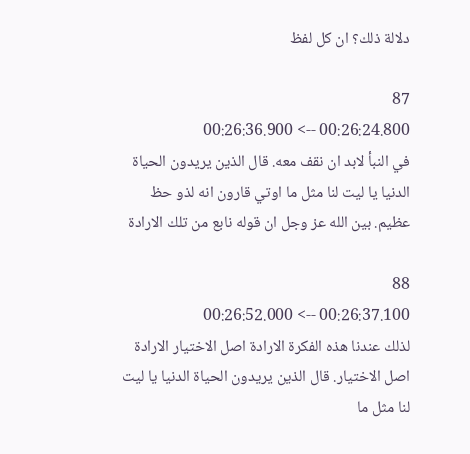دلالة ذلك؟ ان كل لفظ

87
00:26:24.800 --> 00:26:36.900
في النبأ لابد ان نقف معه. قال الذين يريدون الحياة الدنيا يا ليت لنا مثل ما اوتي قارون انه لذو حظ عظيم. بين الله عز وجل ان قوله نابع من تلك الارادة

88
00:26:37.100 --> 00:26:52.000
لذلك عندنا هذه الفكرة الارادة اصل الاختيار الارادة اصل الاختيار. قال الذين يريدون الحياة الدنيا يا ليت لنا مثل ما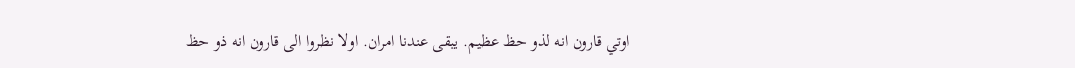اوتي قارون انه لذو حظ عظيم. يبقى عندنا امران. اولا نظروا الى قارون انه ذو حظ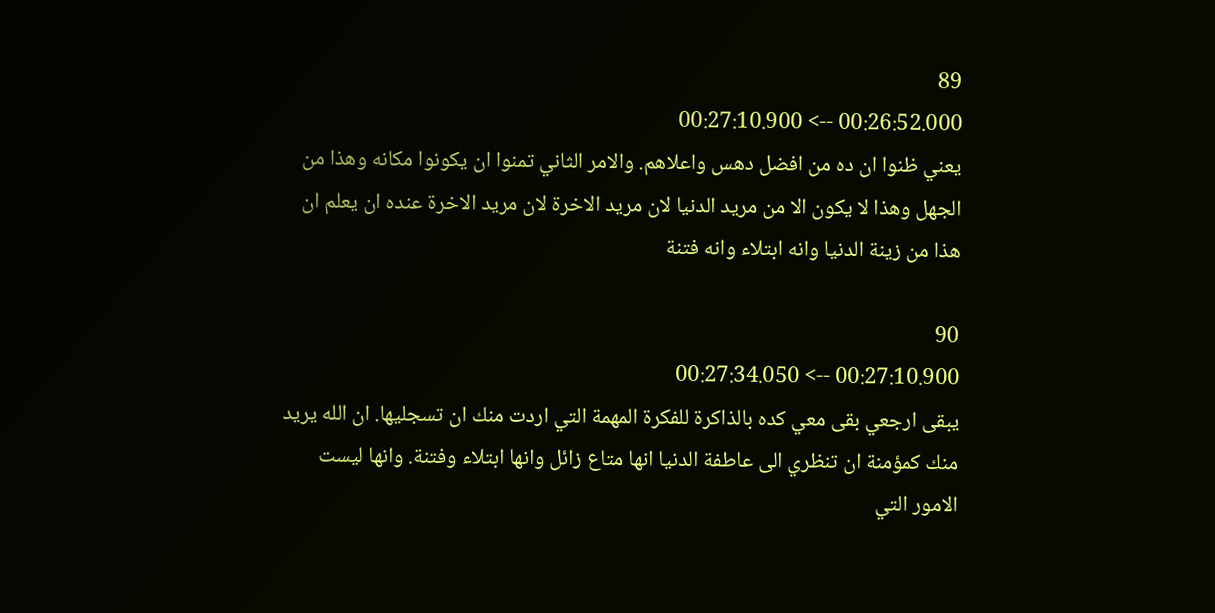89
00:26:52.000 --> 00:27:10.900
يعني ظنوا ان ده من افضل دهس واعلاهم. والامر الثاني تمنوا ان يكونوا مكانه وهذا من الجهل وهذا لا يكون الا من مريد الدنيا لان مريد الاخرة لان مريد الاخرة عنده ان يعلم ان هذا من زينة الدنيا وانه ابتلاء وانه فتنة

90
00:27:10.900 --> 00:27:34.050
يبقى ارجعي بقى معي كده بالذاكرة للفكرة المهمة التي اردت منك ان تسجليها. ان الله يريد منك كمؤمنة ان تنظري الى عاطفة الدنيا انها متاع زائل وانها ابتلاء وفتنة. وانها ليست الامور التي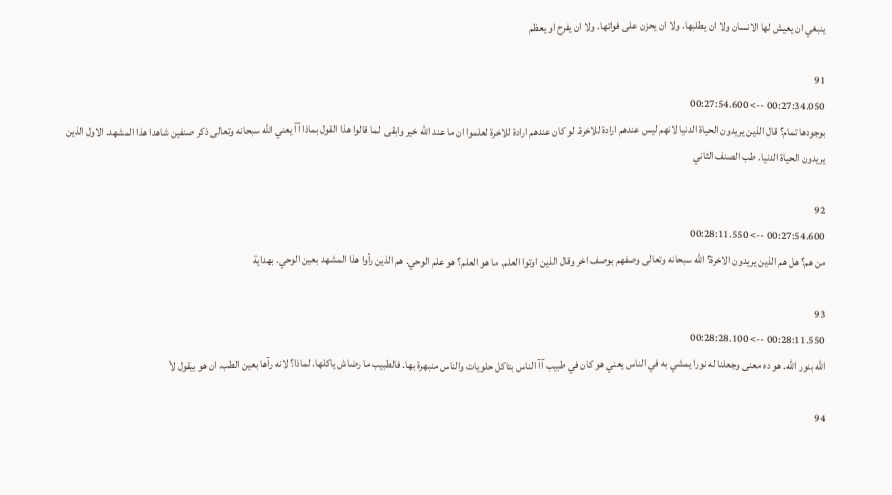ينبغي ان يعيش لها الانسان ولا ان يطلبها. ولا ان يحزن على فواتها. ولا ان يفرح او يعظم

91
00:27:34.050 --> 00:27:54.600
بوجودها تمام؟ قال الذين يريدون الحياة الدنيا لانهم ليس عندهم ارادة للاخرة. لو كان عندهم ارادة للاخرة لعلموا ان ما عند الله خير وابقى  لما قالوا هذا القول بماذا آآ يعني الله سبحانه وتعالى ذكر صنفين شاهدا هذا المشهد. الاول الذين يريدون الحياة الدنيا. طب الصنف الثاني

92
00:27:54.600 --> 00:28:11.550
من هم؟ هل هم الذين يريدون الاخرة؟ الله سبحانه وتعالى وصفهم بوصف اخر وقال الذين اوتوا العلم. ما هو العلم؟ هو علم الوحي. هم الذين رأوا هذا المشهد بعين الوحي. بهداية

93
00:28:11.550 --> 00:28:28.100
الله بنور الله. هو ده معنى وجعلنا له نورا يمشي به في الناس يعني هو كان في طبيب آآ الناس بتاكل حلويات والناس منبهرة بها. فالطبيب ما رضاش ياكلها. لماذا؟ لانه رآها بعين الطب. ان هو بيقول لأ

94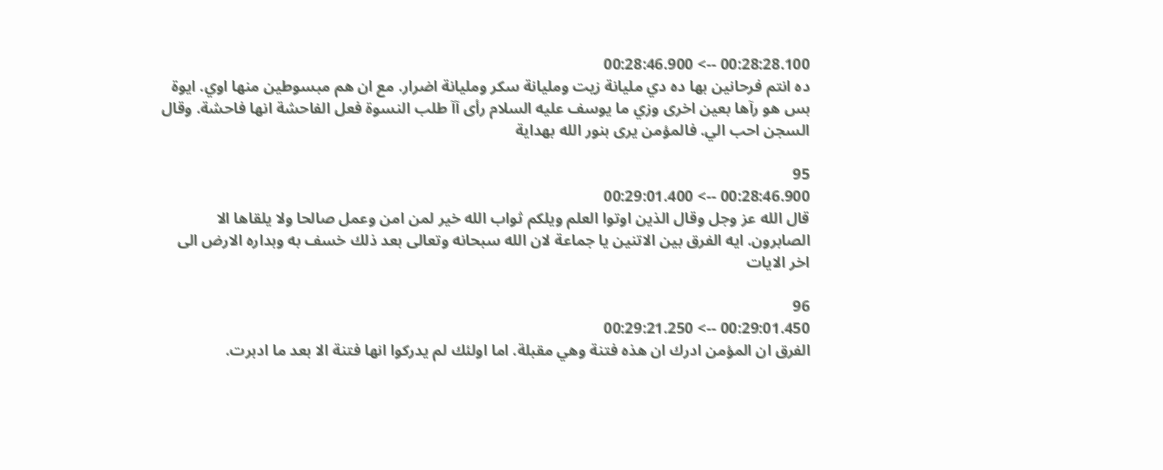00:28:28.100 --> 00:28:46.900
ده انتم فرحانين بها ده دي مليانة زيت ومليانة سكر ومليانة اضرار. مع ان هم مبسوطين منها اوي. ايوة بس هو رآها بعين اخرى وزي ما يوسف عليه السلام رأى آآ طلب النسوة فعل الفاحشة انها فاحشة. وقال السجن احب الي. فالمؤمن يرى بنور الله بهداية

95
00:28:46.900 --> 00:29:01.400
قال الله عز وجل وقال الذين اوتوا العلم ويلكم ثواب الله خير لمن امن وعمل صالحا ولا يلقاها الا الصابرون. ايه الفرق بين الاتنين يا جماعة لان الله سبحانه وتعالى بعد ذلك خسف به وبداره الارض الى اخر الايات

96
00:29:01.450 --> 00:29:21.250
الفرق ان المؤمن ادرك ان هذه فتنة وهي مقبلة. اما اولئك لم يدركوا انها فتنة الا بعد ما ادبرت.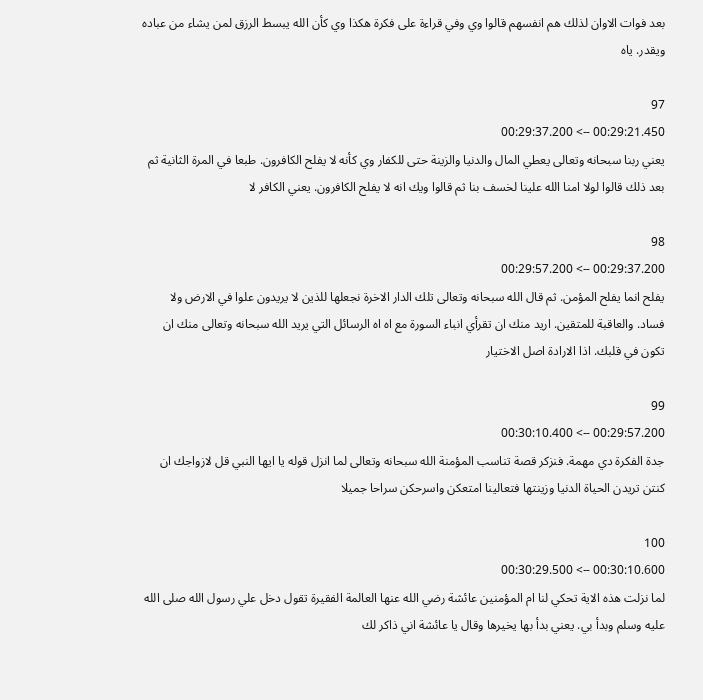بعد فوات الاوان لذلك هم انفسهم قالوا وي وفي قراءة على فكرة هكذا وي كأن الله يبسط الرزق لمن يشاء من عباده ويقدر. ياه

97
00:29:21.450 --> 00:29:37.200
يعني ربنا سبحانه وتعالى يعطي المال والدنيا والزينة حتى للكفار وي كأنه لا يفلح الكافرون. طبعا في المرة الثانية ثم بعد ذلك قالوا لولا امنا الله علينا لخسف بنا ثم قالوا ويك انه لا يفلح الكافرون. يعني الكافر لا

98
00:29:37.200 --> 00:29:57.200
يفلح انما يفلح المؤمن. ثم قال الله سبحانه وتعالى تلك الدار الاخرة نجعلها للذين لا يريدون علوا في الارض ولا فساد. والعاقبة للمتقين. اريد منك ان تقرأي انباء السورة مع اه اه الرسائل التي يريد الله سبحانه وتعالى منك ان تكون في قلبك. اذا الارادة اصل الاختيار

99
00:29:57.200 --> 00:30:10.400
جدة الفكرة دي مهمة. فنزكر قصة تناسب المؤمنة الله سبحانه وتعالى لما انزل قوله يا ايها النبي قل لازواجك ان كنتن تريدن الحياة الدنيا وزينتها فتعالينا امتعكن واسرحكن سراحا جميلا

100
00:30:10.600 --> 00:30:29.500
لما نزلت هذه الاية تحكي لنا ام المؤمنين عائشة رضي الله عنها العالمة الفقيرة تقول دخل علي رسول الله صلى الله عليه وسلم وبدأ بي. يعني بدأ بها يخيرها وقال يا عائشة اني ذاكر لك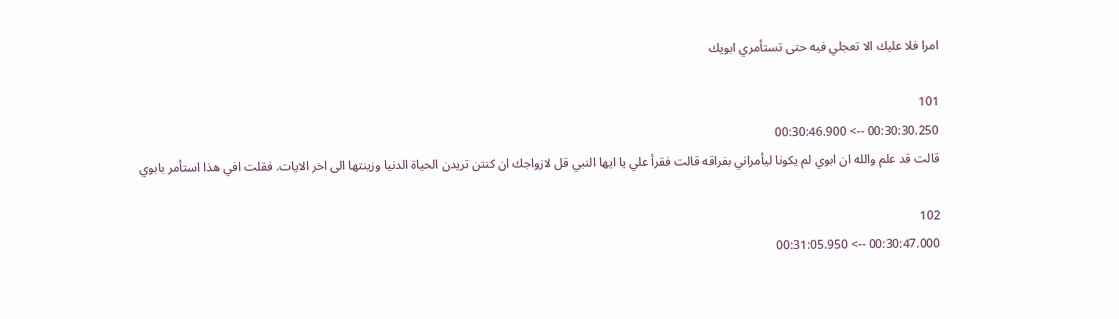امرا فلا عليك الا تعجلي فيه حتى تستأمري ابويك

101
00:30:30.250 --> 00:30:46.900
قالت قد علم والله ان ابوي لم يكونا ليأمراني بفراقه قالت فقرأ علي يا ايها النبي قل لازواجك ان كنتن تريدن الحياة الدنيا وزينتها الى اخر الايات. فقلت افي هذا استأمر بابوي

102
00:30:47.000 --> 00:31:05.950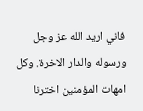فاني اريد الله عز وجل ورسوله والدار الاخرة. وكل امهات المؤمنين اخترنا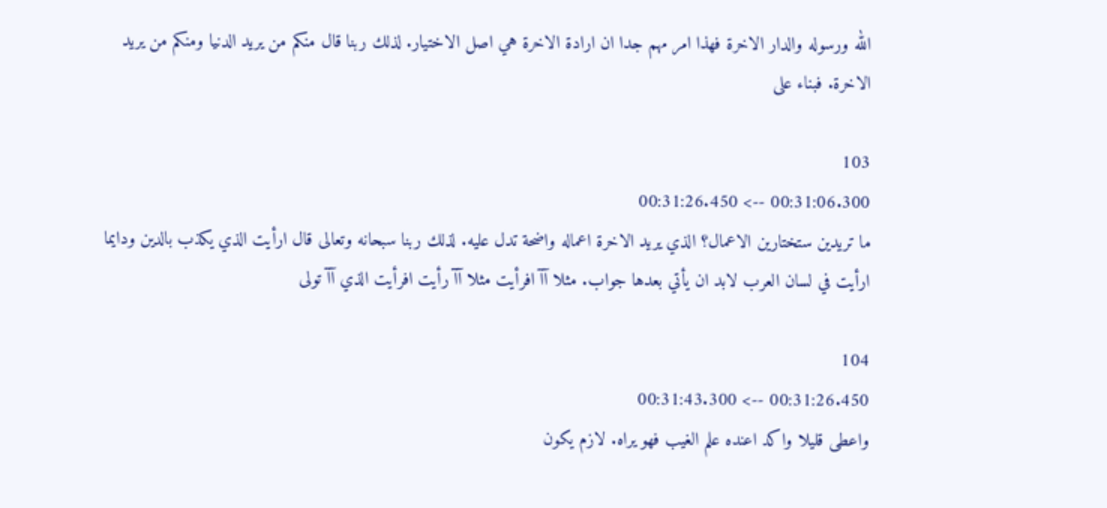الله ورسوله والدار الاخرة فهذا امر مهم جدا ان ارادة الاخرة هي اصل الاختيار. لذلك ربنا قال منكم من يريد الدنيا ومنكم من يريد الاخرة. فبناء على

103
00:31:06.300 --> 00:31:26.450
ما تريدين ستختارين الاعمال؟ الذي يريد الاخرة اعماله واضحة تدل عليه. لذلك ربنا سبحانه وتعالى قال ارأيت الذي يكذب بالدين ودايما ارأيت في لسان العرب لابد ان يأتي بعدها جواب. مثلا آآ افرأيت مثلا آآ رأيت افرأيت الذي آآ تولى

104
00:31:26.450 --> 00:31:43.300
واعطى قليلا واكد اعنده علم الغيب فهو يراه. لازم يكون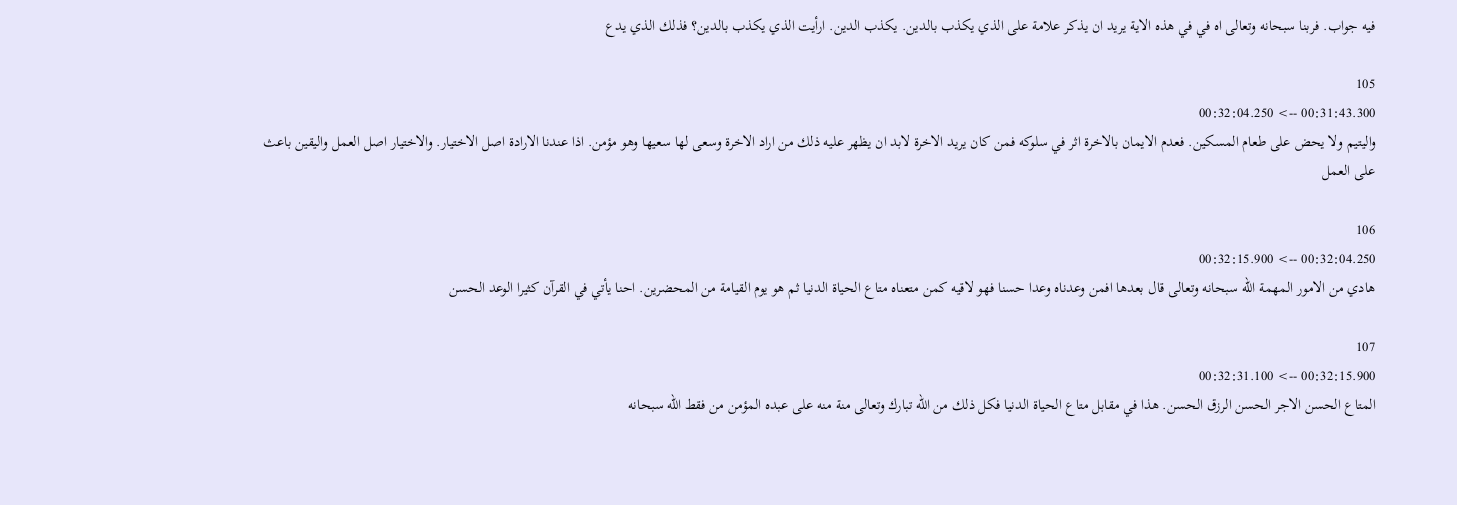فيه جواب. فربنا سبحانه وتعالى اه في في هذه الاية يريد ان يذكر علامة على الذي يكذب بالدين. يكذب الدين. ارأيت الذي يكذب بالدين؟ فذلك الذي يدع

105
00:31:43.300 --> 00:32:04.250
واليتيم ولا يحض على طعام المسكين. فعدم الايمان بالاخرة اثر في سلوكه فمن كان يريد الاخرة لابد ان يظهر عليه ذلك من اراد الاخرة وسعى لها سعيها وهو مؤمن. اذا عندنا الارادة اصل الاختيار. والاختيار اصل العمل واليقين باعث على العمل

106
00:32:04.250 --> 00:32:15.900
هادي من الامور المهمة الله سبحانه وتعالى قال بعدها افمن وعدناه وعدا حسنا فهو لاقيه كمن متعناه متاع الحياة الدنيا ثم هو يوم القيامة من المحضرين. احنا يأتي في القرآن كثيرا الوعد الحسن

107
00:32:15.900 --> 00:32:31.100
المتاع الحسن الاجر الحسن الرزق الحسن. هذا في مقابل متاع الحياة الدنيا فكل ذلك من الله تبارك وتعالى منة منه على عبده المؤمن من فقط الله سبحانه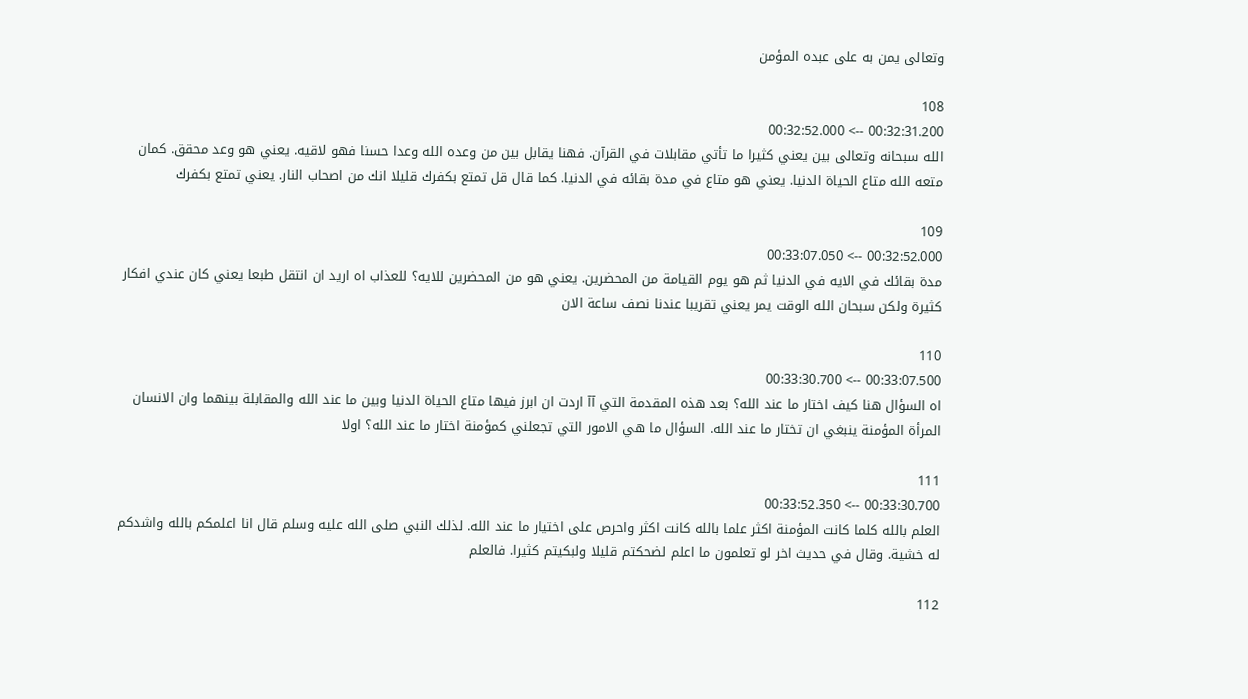وتعالى يمن به على عبده المؤمن

108
00:32:31.200 --> 00:32:52.000
الله سبحانه وتعالى بين يعني كثيرا ما تأتي مقابلات في القرآن. فهنا يقابل بين من وعده الله وعدا حسنا فهو لاقيه. يعني هو وعد محقق. كمان  متعه الله متاع الحياة الدنيا. يعني هو متاع في مدة بقائه في الدنيا. كما قال قل تمتع بكفرك قليلا انك من اصحاب النار. يعني تمتع بكفرك

109
00:32:52.000 --> 00:33:07.050
مدة بقائك في الايه في الدنيا ثم هو يوم القيامة من المحضرين. يعني هو من المحضرين للايه؟ للعذاب اه اريد ان انتقل طبعا يعني كان عندي افكار كثيرة ولكن سبحان الله الوقت يمر يعني تقريبا عندنا نصف ساعة الان

110
00:33:07.500 --> 00:33:30.700
اه السؤال هنا كيف اختار ما عند الله؟ بعد هذه المقدمة التي آآ اردت ان ابرز فيها متاع الحياة الدنيا وبين ما عند الله والمقابلة بينهما وان الانسان المرأة المؤمنة ينبغي ان تختار ما عند الله. السؤال ما هي الامور التي تجعلني كمؤمنة اختار ما عند الله؟ اولا

111
00:33:30.700 --> 00:33:52.350
العلم بالله كلما كانت المؤمنة اكثر علما بالله كانت اكثر واحرص على اختيار ما عند الله. لذلك النبي صلى الله عليه وسلم قال انا اعلمكم بالله واشدكم له خشية. وقال في حديث اخر لو تعلمون ما اعلم لضحكتم قليلا ولبكيتم كثيرا. فالعلم

112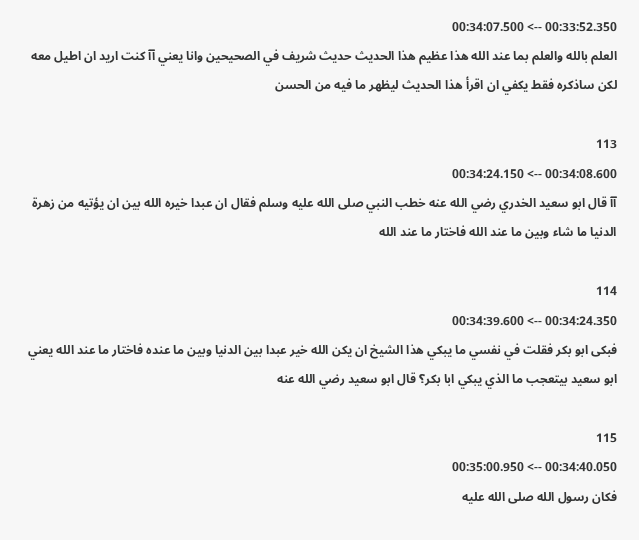00:33:52.350 --> 00:34:07.500
العلم بالله والعلم بما عند الله هذا عظيم هذا الحديث حديث شريف في الصحيحين وانا يعني آآ كنت اريد ان اطيل معه لكن ساذكره فقط يكفي ان اقرأ هذا الحديث ليظهر ما فيه من الحسن

113
00:34:08.600 --> 00:34:24.150
آآ قال ابو سعيد الخدري رضي الله عنه خطب النبي صلى الله عليه وسلم فقال ان عبدا خيره الله بين ان يؤتيه من زهرة الدنيا ما شاء وبين ما عند الله فاختار ما عند الله

114
00:34:24.350 --> 00:34:39.600
فبكى ابو بكر فقلت في نفسي ما يبكي هذا الشيخ ان يكن الله خير عبدا بين الدنيا وبين ما عنده فاختار ما عند الله يعني ابو سعيد بيتعجب ما الذي يبكي ابا بكر؟ قال ابو سعيد رضي الله عنه

115
00:34:40.050 --> 00:35:00.950
فكان رسول الله صلى الله عليه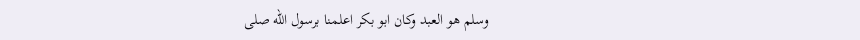وسلم هو العبد وكان ابو بكر اعلمنا برسول الله صلى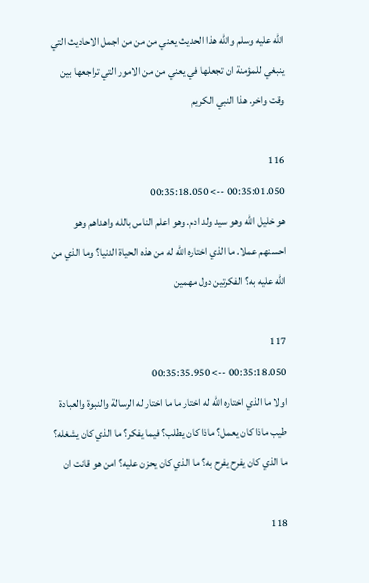الله عليه وسلم والله هذا الحديث يعني من من من اجمل الاحاديث التي ينبغي للمؤمنة ان تجعلها في يعني من من الامور التي تراجعها بين وقت واخر. هذا النبي الكريم

116
00:35:01.050 --> 00:35:18.050
هو خليل الله وهو سيد ولد ادم. وهو اعلم الناس بالله واهداهم وهو احسنهم عملا. ما الذي اختاره الله له من هذه الحياة الدنيا؟ وما الذي من الله عليه به؟ الفكرتين دول مهمين

117
00:35:18.050 --> 00:35:35.950
اولا ما الذي اختاره الله له اختار ما ما اختار له الرسالة والنبوة والعبادة طيب ماذا كان يعمل؟ ماذا كان يطلب؟ فيما يفكر؟ ما الذي كان يشغله؟ ما الذي كان يفرح يفرح به؟ ما الذي كان يحزن عليه؟ امن هو قانت ان

118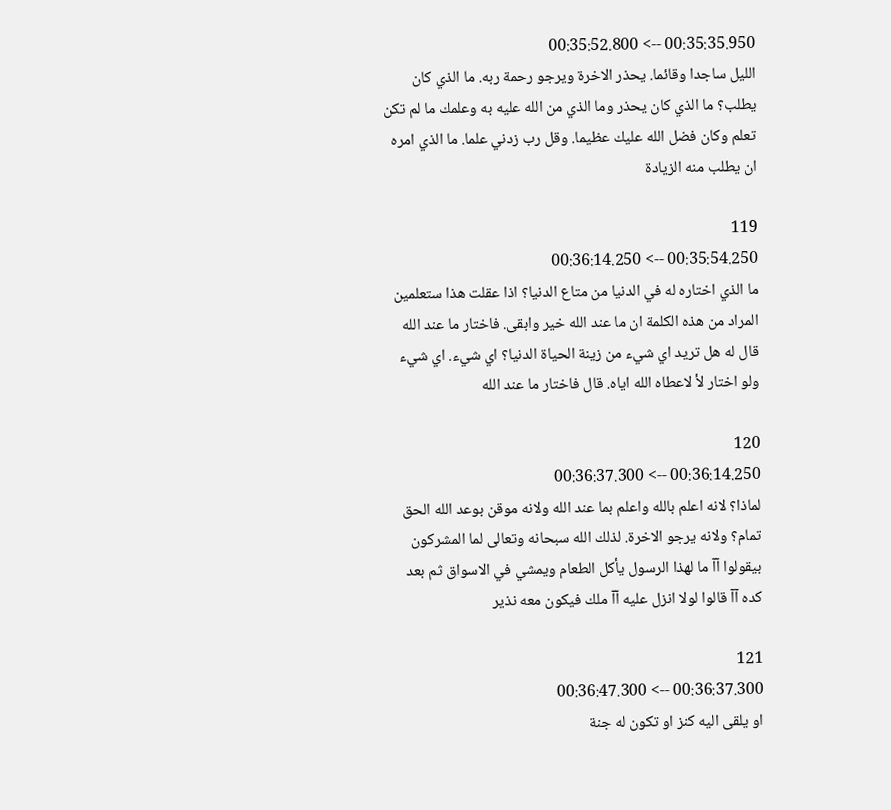00:35:35.950 --> 00:35:52.800
الليل ساجدا وقائما. يحذر الاخرة ويرجو رحمة ربه. ما الذي كان يطلب؟ ما الذي كان يحذر وما الذي من الله عليه به وعلمك ما لم تكن تعلم وكان فضل الله عليك عظيما. وقل رب زدني علما. ما الذي امره ان يطلب منه الزيادة

119
00:35:54.250 --> 00:36:14.250
ما الذي اختاره له في الدنيا من متاع الدنيا؟ اذا عقلت هذا ستعلمين المراد من هذه الكلمة ان ما عند الله خير وابقى. فاختار ما عند الله قال له هل تريد اي شيء من زينة الحياة الدنيا؟ اي شيء. اي شيء ولو اختار لأ لاعطاه الله اياه. قال فاختار ما عند الله

120
00:36:14.250 --> 00:36:37.300
لماذا؟ لانه اعلم بالله واعلم بما عند الله ولانه موقن بوعد الله الحق تمام؟ ولانه يرجو الاخرة. لذلك الله سبحانه وتعالى لما المشركون بيقولوا آآ ما لهذا الرسول يأكل الطعام ويمشي في الاسواق ثم بعد كده آآ قالوا لولا انزل عليه آآ ملك فيكون معه نذير

121
00:36:37.300 --> 00:36:47.300
او يلقى اليه كنز او تكون له جنة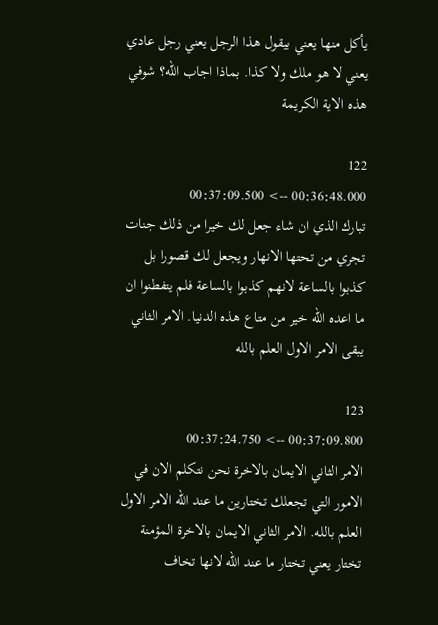يأكل منها يعني بيقول هذا الرجل يعني رجل عادي يعني لا هو ملك ولا كذا. بماذا اجاب الله؟ شوفي هذه الاية الكريمة

122
00:36:48.000 --> 00:37:09.500
تبارك الذي ان شاء جعل لك خيرا من ذلك جنات تجري من تحتها الانهار ويجعل لك قصورا بل كذبوا بالساعة لانهم كذبوا بالساعة فلم يتفطنوا ان ما اعده الله خير من متاع هذه الدنيا. الامر الثاني يبقى الامر الاول العلم بالله

123
00:37:09.800 --> 00:37:24.750
الامر الثاني الايمان بالاخرة نحن نتكلم الان في الامور التي تجعلك تختارين ما عند الله الامر الاول العلم بالله. الامر الثاني الايمان بالاخرة المؤمنة تختار يعني تختار ما عند الله لانها تخاف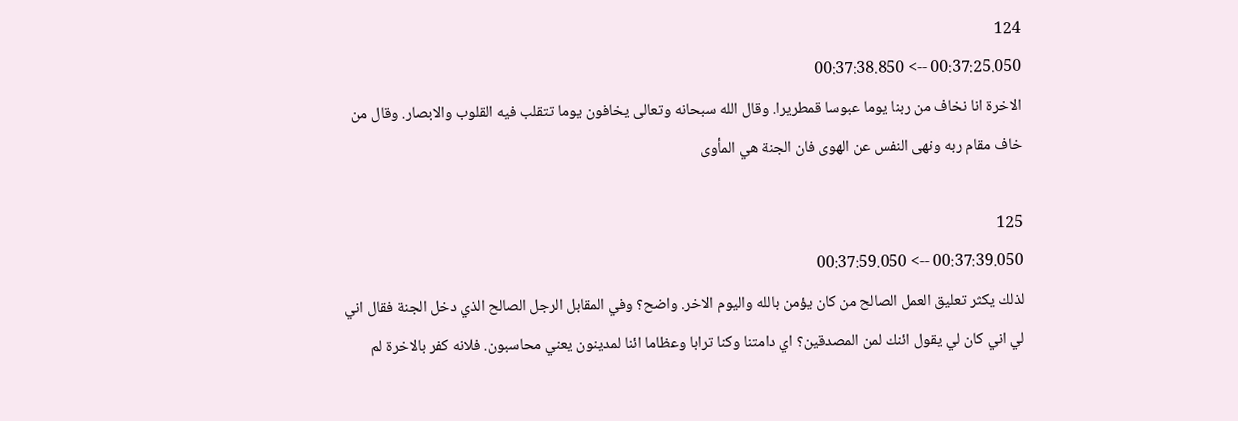124
00:37:25.050 --> 00:37:38.850
الاخرة انا نخاف من ربنا يوما عبوسا قمطريرا. وقال الله سبحانه وتعالى يخافون يوما تتقلب فيه القلوب والابصار. وقال من خاف مقام ربه ونهى النفس عن الهوى فان الجنة هي المأوى

125
00:37:39.050 --> 00:37:59.050
لذلك يكثر تعليق العمل الصالح من كان يؤمن بالله واليوم الاخر. واضح؟ وفي المقابل الرجل الصالح الذي دخل الجنة فقال اني لي اني كان لي يقول ائنك لمن المصدقين؟ اي دامتنا وكنا ترابا وعظاما ائنا لمدينون يعني محاسبون. فلانه كفر بالاخرة لم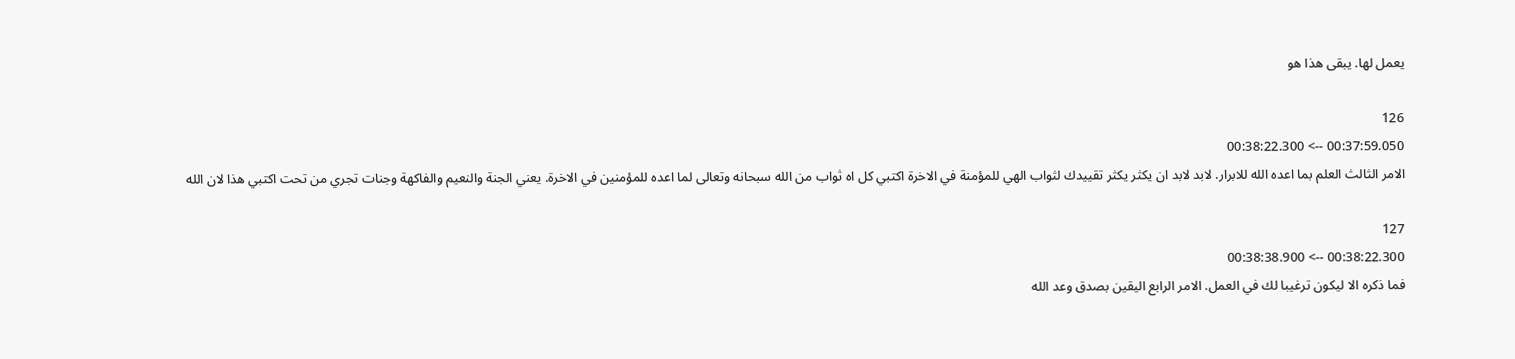يعمل لها. يبقى هذا هو

126
00:37:59.050 --> 00:38:22.300
الامر الثالث العلم بما اعده الله للابرار. لابد لابد ان يكثر يكثر تقييدك لثواب الهي للمؤمنة في الاخرة اكتبي كل اه ثواب من الله سبحانه وتعالى لما اعده للمؤمنين في الاخرة. يعني الجنة والنعيم والفاكهة وجنات تجري من تحت اكتبي هذا لان الله

127
00:38:22.300 --> 00:38:38.900
فما ذكره الا ليكون ترغيبا لك في العمل. الامر الرابع اليقين بصدق وعد الله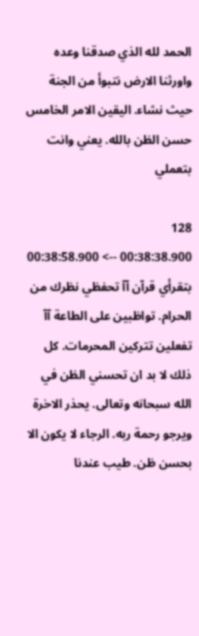الحمد لله الذي صدقنا وعده واورثنا الارض نتبوأ من الجنة حيث نشاء. اليقين الامر الخامس حسن الظن بالله. يعني وانت بتعملي

128
00:38:38.900 --> 00:38:58.900
بتقرأي قرآن آآ تحفظي نظرك من الحرام. تواظبين على الطاعة آآ تفعلين تتركين المحرمات. كل ذلك لا بد ان تحسني الظن في الله سبحانه وتعالى. يحذر الاخرة ويرجو رحمة ربه. الرجاء لا يكون الا بحسن ظن. طيب عندنا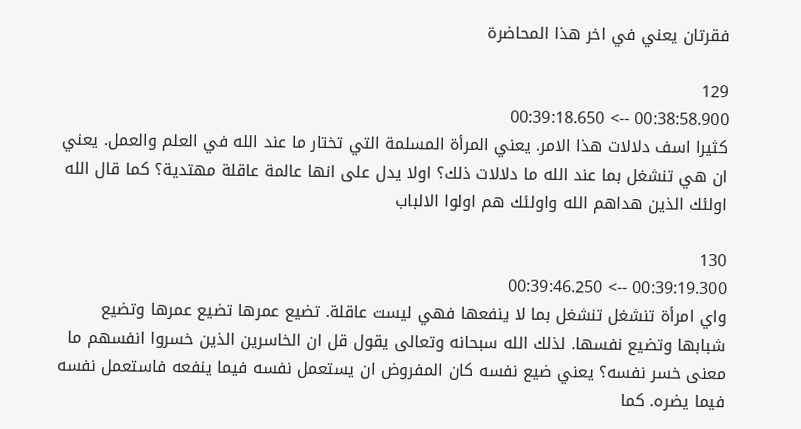فقرتان يعني في اخر هذا المحاضرة

129
00:38:58.900 --> 00:39:18.650
كثيرا اسف دلالات هذا الامر. يعني المرأة المسلمة التي تختار ما عند الله في العلم والعمل. يعني ان هي تنشغل بما عند الله ما دلالات ذلك؟ اولا يدل على انها عالمة عاقلة مهتدية؟ كما قال الله اولئك الذين هداهم الله واولئك هم اولوا الالباب

130
00:39:19.300 --> 00:39:46.250
واي امرأة تنشغل تنشغل بما لا ينفعها فهي ليست عاقلة. تضيع عمرها تضيع عمرها وتضيع شبابها وتضيع نفسها. لذلك الله سبحانه وتعالى يقول قل ان الخاسرين الذين خسروا انفسهم ما معنى خسر نفسه؟ يعني ضيع نفسه كان المفروض ان يستعمل نفسه فيما ينفعه فاستعمل نفسه فيما يضره. كما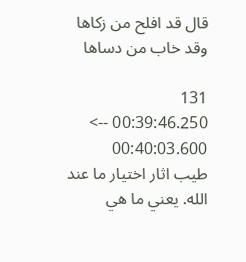قال قد افلح من زكاها وقد خاب من دساها

131
00:39:46.250 --> 00:40:03.600
طيب اثار اختيار ما عند الله. يعني ما هي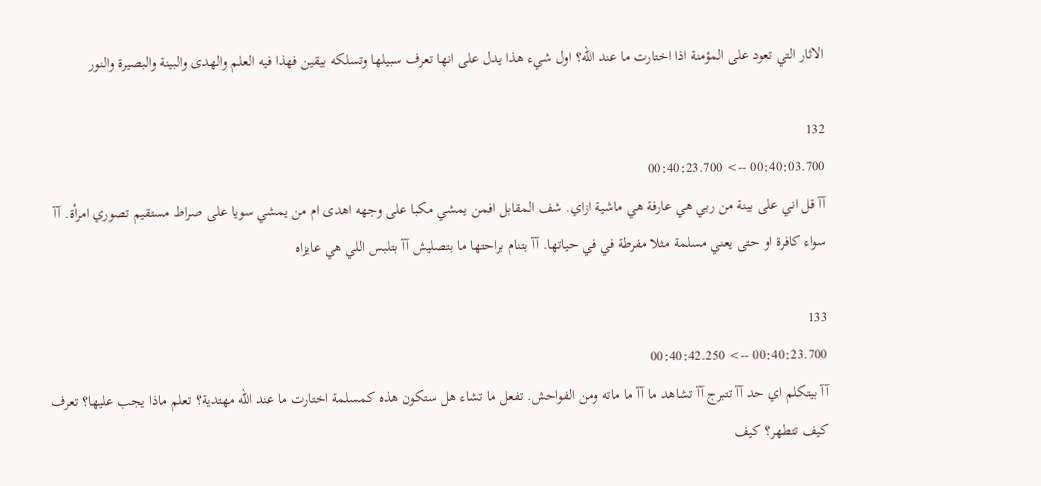الاثار التي تعود على المؤمنة اذا اختارت ما عند الله؟ اول شيء هذا يدل على انها تعرف سبيلها وتسلكه بيقين فهذا فيه العلم والهدى والبينة والبصيرة والنور

132
00:40:03.700 --> 00:40:23.700
آآ قل اني على بينة من ربي هي عارفة هي ماشية ازاي. شف المقابل افمن يمشي مكبا على وجهه اهدى ام من يمشي سويا على صراط مستقيم تصوري امرأة. آآ سواء كافرة او حتى يعني مسلمة مثلا مفرطة في في حياتها. آآ بتنام براحتها ما بتصليش آآ بتلبس اللي هي عايزاه

133
00:40:23.700 --> 00:40:42.250
آآ بيتكلم اي حد آآ تتبرج آآ تشاهد ما آآ ما ماته ومن الفواحش. تفعل ما تشاء هل ستكون هذه كمسلمة اختارت ما عند الله مهتدية؟ تعلم ماذا يجب عليها؟ تعرف كيف تتطهر؟ كيف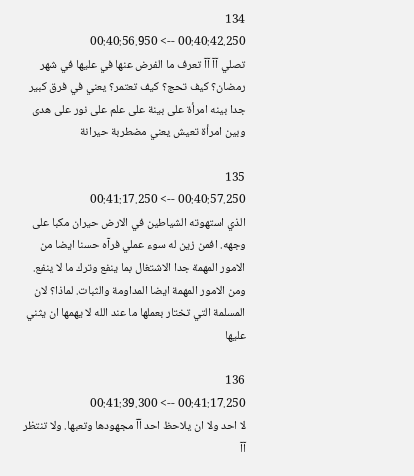134
00:40:42.250 --> 00:40:56.950
تصلي آآ آآ تعرف ما الفرض عنها في عليها في شهر رمضان؟ كيف تحج؟ كيف تعتمر؟ يعني في فرق كبير جدا بينه امرأة على بينة على علم على نور على هدى وبين امرأة تعيش يعني مضطربة حيرانة

135
00:40:57.250 --> 00:41:17.250
الذي استهوته الشياطين في الارض حيران مكبا على وجهه. افمن زين له سوء عملي فرآه حسنا ايضا من الامور المهمة جدا الاشتغال بما ينفع وترك ما لا ينفع. ومن الامور المهمة ايضا المداومة والثبات. لماذا؟ لان المسلمة التي تختار بعملها ما عند الله لا يهمها ان يثني عليها

136
00:41:17.250 --> 00:41:39.300
لا احد ولا ان يلاحظ احد آآ مجهودها وتعبها. ولا تنتظر آآ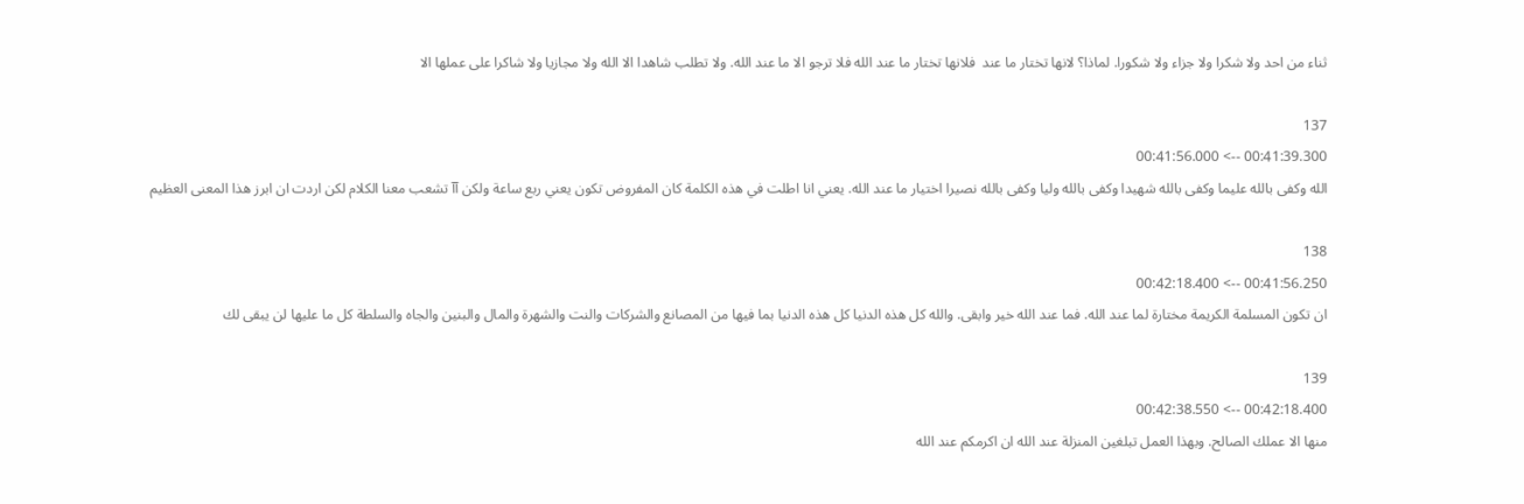ثناء من احد ولا شكرا ولا جزاء ولا شكورا. لماذا؟ لانها تختار ما عند  فلانها تختار ما عند الله فلا ترجو الا ما عند الله. ولا تطلب شاهدا الا الله ولا مجازيا ولا شاكرا على عملها الا

137
00:41:39.300 --> 00:41:56.000
الله وكفى بالله عليما وكفى بالله شهيدا وكفى بالله وليا وكفى بالله نصيرا اختيار ما عند الله. يعني انا اطلت في هذه الكلمة كان المفروض تكون يعني ربع ساعة ولكن آآ تشعب معنا الكلام لكن اردت ان ابرز هذا المعنى العظيم

138
00:41:56.250 --> 00:42:18.400
ان تكون المسلمة الكريمة مختارة لما عند الله. فما عند الله خير وابقى. والله كل هذه الدنيا كل هذه الدنيا بما فيها من المصانع والشركات والنت والشهرة والمال والبنين والجاه والسلطة كل ما عليها لن يبقى لك

139
00:42:18.400 --> 00:42:38.550
منها الا عملك الصالح. وبهذا العمل تبلغين المنزلة عند الله ان اكرمكم عند الله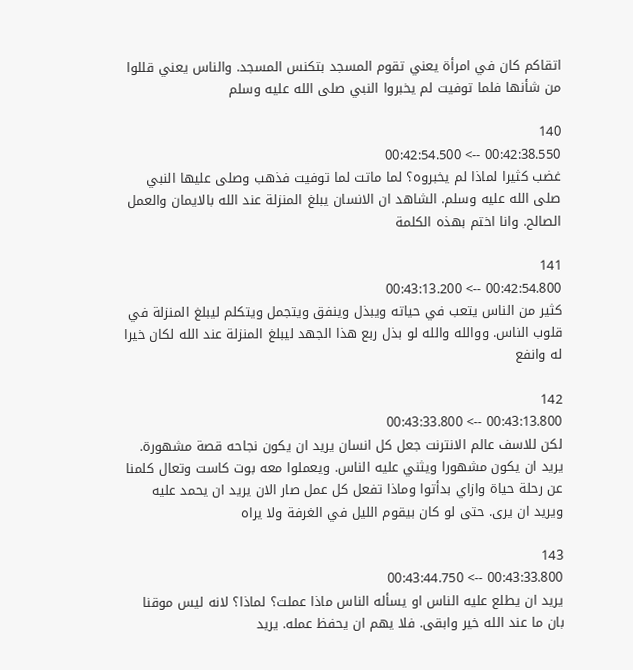اتقاكم كان في امرأة يعني تقوم المسجد بتكنس المسجد. والناس يعني قللوا من شأنها فلما توفيت لم يخبروا النبي صلى الله عليه وسلم

140
00:42:38.550 --> 00:42:54.500
غضب كثيرا لماذا لم يخبروه؟ لما ماتت لما توفيت فذهب وصلى عليها النبي صلى الله عليه وسلم. الشاهد ان الانسان يبلغ المنزلة عند الله بالايمان والعمل الصالح. وانا اختم بهذه الكلمة

141
00:42:54.800 --> 00:43:13.200
كثير من الناس يتعب في حياته ويبذل وينفق ويتجمل ويتكلم ليبلغ المنزلة في قلوب الناس. ووالله والله لو بذل ربع هذا الجهد ليبلغ المنزلة عند الله لكان خيرا له وانفع

142
00:43:13.800 --> 00:43:33.800
لكن للاسف عالم الانترنت جعل كل انسان يريد ان يكون نجاحه قصة مشهورة. يريد ان يكون مشهورا ويثني عليه الناس. ويعملوا معه بوت كاست وتعال كلمنا عن رحلة حياة وازاي بدأتوا وماذا تفعل كل عمل صار الان يريد ان يحمد عليه ويريد ان يرى. حتى لو كان بيقوم الليل في الغرفة ولا يراه

143
00:43:33.800 --> 00:43:44.750
يريد ان يطلع عليه الناس او يسأله الناس ماذا عملت؟ لماذا؟ لانه ليس موقنا بان ما عند الله خير وابقى. فلا يهم ان يحفظ عمله. يريد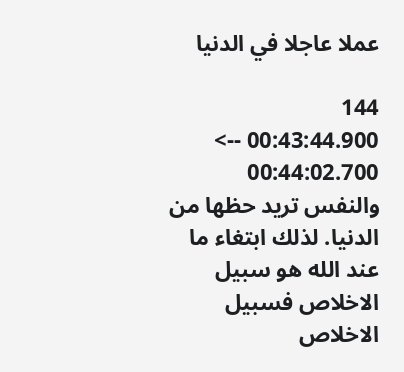عملا عاجلا في الدنيا

144
00:43:44.900 --> 00:44:02.700
والنفس تريد حظها من الدنيا. لذلك ابتغاء ما عند الله هو سبيل الاخلاص فسبيل الاخلاص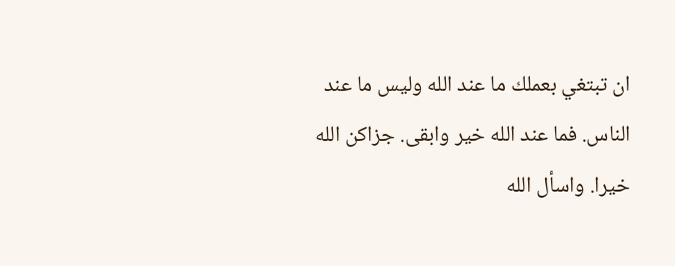ان تبتغي بعملك ما عند الله وليس ما عند الناس. فما عند الله خير وابقى. جزاكن الله خيرا. واسأل الله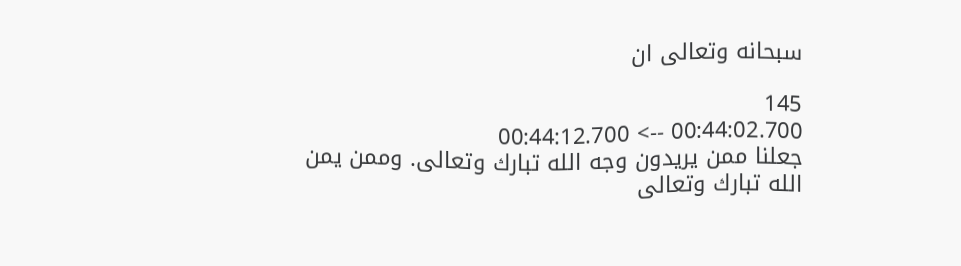سبحانه وتعالى ان

145
00:44:02.700 --> 00:44:12.700
جعلنا ممن يريدون وجه الله تبارك وتعالى. وممن يمن الله تبارك وتعالى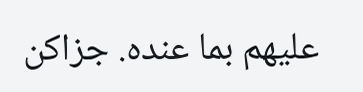عليهم بما عنده. جزاكن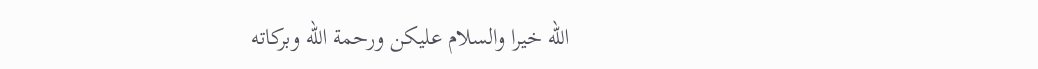الله خيرا والسلام عليكن ورحمة الله وبركاته